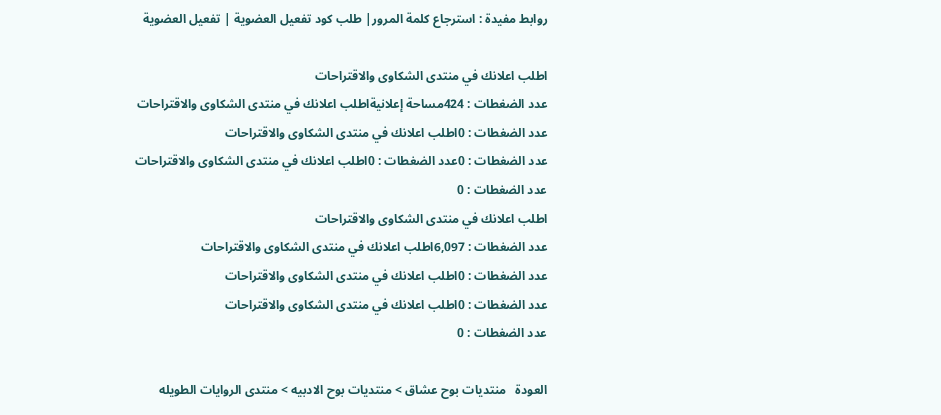روابط مفيدة : استرجاع كلمة المرور| طلب كود تفعيل العضوية | تفعيل العضوية

اطلب اعلانك في منتدى الشكاوى والاقتراحات
عدد الضغطات : 424مساحة إعلانيةاطلب اعلانك في منتدى الشكاوى والاقتراحات
عدد الضغطات : 0اطلب اعلانك في منتدى الشكاوى والاقتراحات
عدد الضغطات : 0عدد الضغطات : 0اطلب اعلانك في منتدى الشكاوى والاقتراحات
عدد الضغطات : 0
اطلب اعلانك في منتدى الشكاوى والاقتراحات
عدد الضغطات : 6,097اطلب اعلانك في منتدى الشكاوى والاقتراحات
عدد الضغطات : 0اطلب اعلانك في منتدى الشكاوى والاقتراحات
عدد الضغطات : 0اطلب اعلانك في منتدى الشكاوى والاقتراحات
عدد الضغطات : 0

العودة   منتديات بوح عشاق > منتديات بوح الادبيه > منتدى الروايات الطويله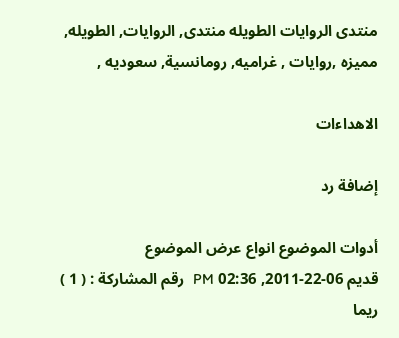منتدى الروايات الطويله منتدى, الروايات, الطويله, مميزه ,روايات , غراميه, رومانسية, سعوديه ,

الاهداءات

إضافة رد

أدوات الموضوع انواع عرض الموضوع
قديم 06-22-2011, 02:36 PM   رقم المشاركة : ( 1 )
ريما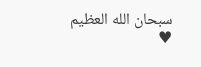سبحان الله العظيم
♥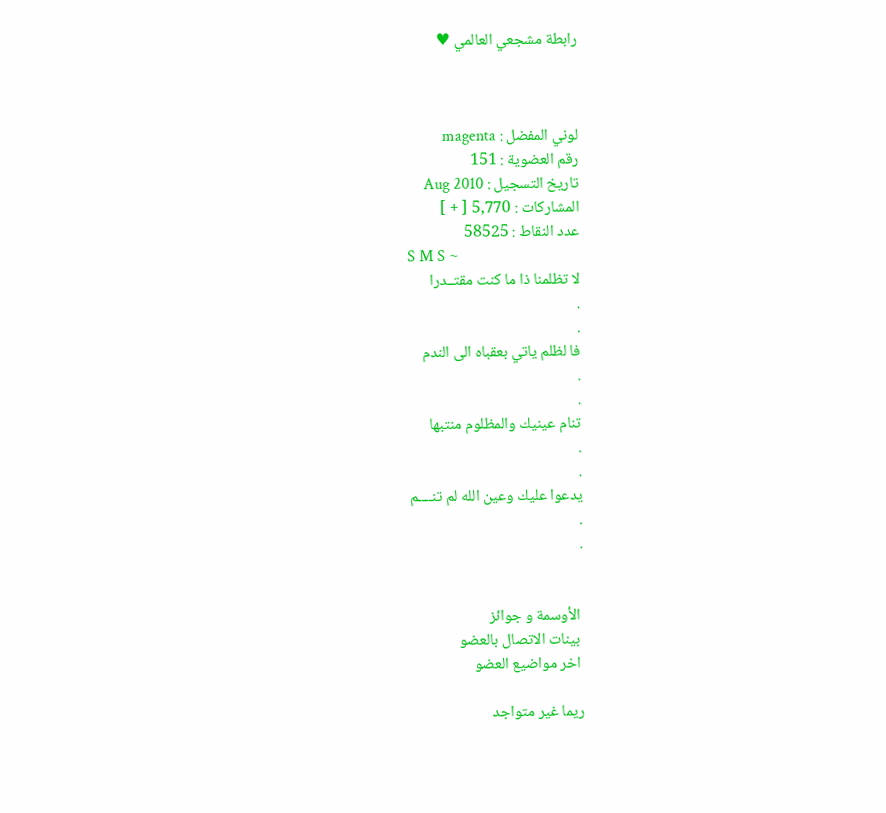رابطة مشجعي العالمي ♥



لوني المفضل : magenta
رقم العضوية : 151
تاريخ التسجيل : Aug 2010
المشاركات : 5,770 [ + ]
عدد النقاط : 58525
S M S ~
لا تظلمنا ذا ما كنت مقتــدرا
.
.
فا لظلم ياتي بعقباه الى الندم
.
.
تنام عينيك والمظلوم منتبها
.
.
يدعوا عليك وعين الله لم تنــــم
.
.


 الأوسمة و جوائز
 بينات الاتصال بالعضو
 اخر مواضيع العضو

ريما غير متواجد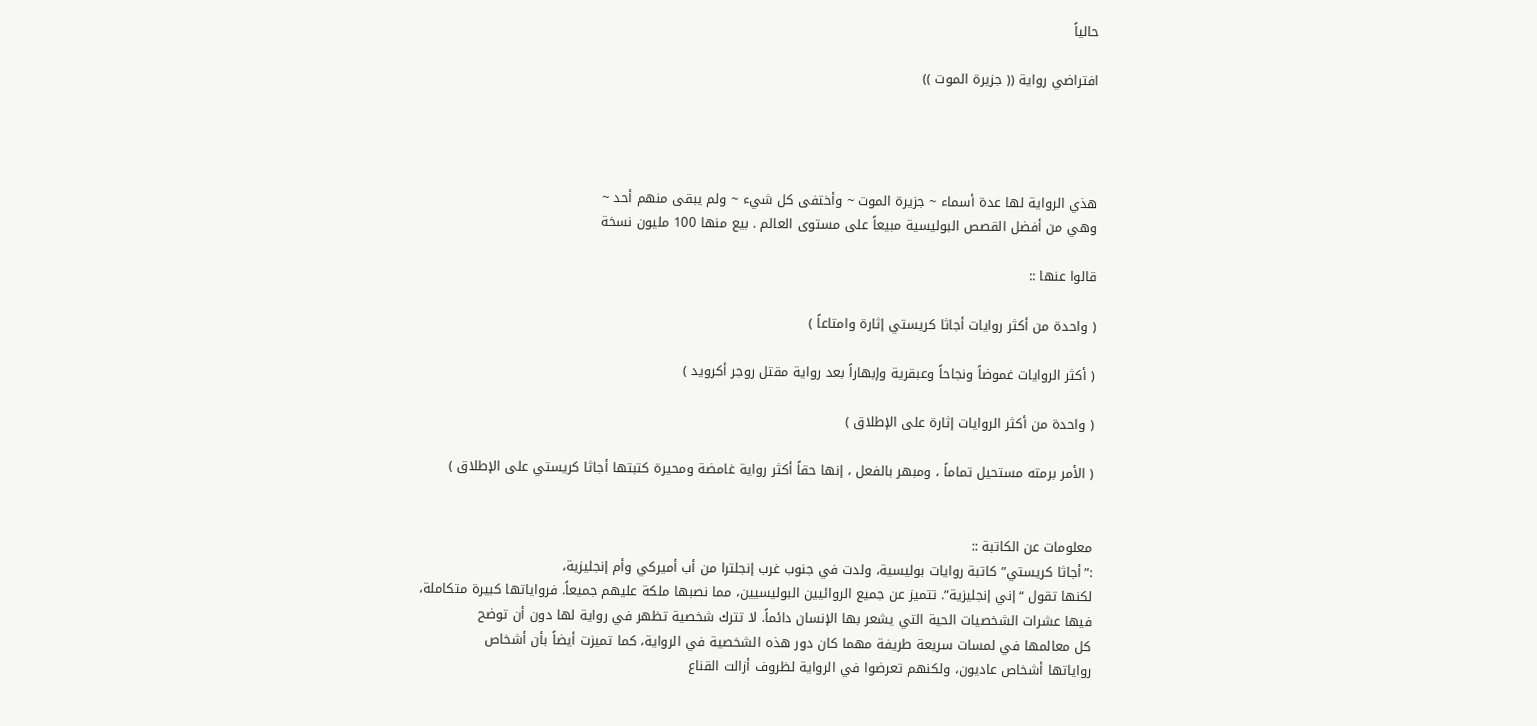حالياً

افتراضي رواية (( جزيرة الموت ))




هذي الرواية لها عدة أسماء ~ جزيرة الموت ~ وأختفى كل شيء ~ ولم يبقى منهم أحد ~
وهي من أفضل القصص البوليسية مبيعاً على مستوى العالم . بيع منها 100 مليون نسخة

قالوا عنها ::

( واحدة من أكثر روايات أجاثا كريستي إثارة وامتاعاً )

( أكثر الروايات غموضاً ونجاحاً وعبقرية وإبهاراً بعد رواية مقتل روجر أكرويد )

( واحدة من أكثر الروايات إثارة على الإطلاق )

( الأمر برمته مستحيل تماماً ، ومبهر بالفعل ، إنها حقاً أكثر رواية غامضة ومحيرة كتبتها أجاثا كريستي على الإطلاق )


معلومات عن الكاتبة ::
:”أجاثا كريستي” كاتبة روايات بوليسية، ولدت في جنوب غرب إنجلترا من أب أميركي وأم إنجليزية،
لكنها تقول “إني إنجليزية”. تتميز عن جميع الروائيين البوليسيين، مما نصبها ملكة عليهم جميعاً. فرواياتها كبيرة متكاملة،
فيها عشرات الشخصيات الحية التي يشعر بها الإنسان دائماً. لا تترك شخصية تظهر في رواية لها دون أن توضح
كل معالمها في لمسات سريعة طريفة مهما كان دور هذه الشخصية في الرواية، كما تميزت أيضاً بأن أشخاص
رواياتها أشخاص عاديون، ولكنهم تعرضوا في الرواية لظروف أزالت القناع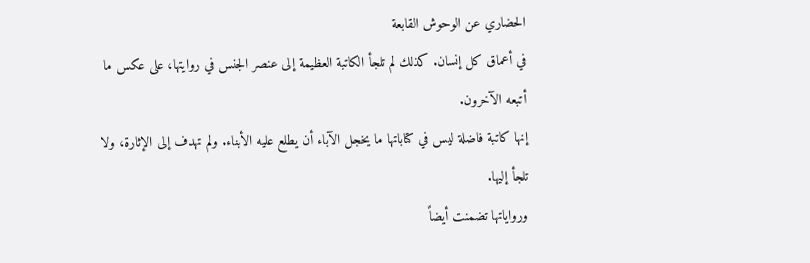الحضاري عن الوحوش القابعة
في أعماق كل إنسان. كذلك لم تلجأ الكاتبة العظيمة إلى عنصر الجنس في روايتها، على عكس ما أتبعه الآخرون.
إنها كاتبة فاضلة ليس في كتاباتها ما يخجل الآباء أن يطلع عليه الأبناء. ولم تهدف إلى الإثارة، ولا تلجأ إليها.
ورواياتها تضمنت أيضاً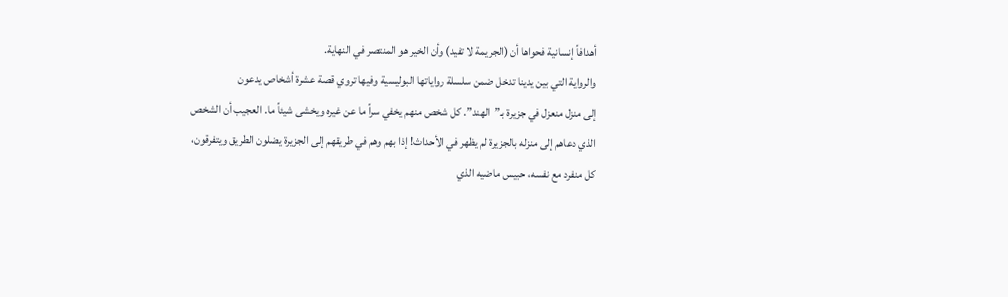أهدافاً إنسانية فحواها أن (الجريمة لا تفيد) وأن الخير هو المنتصر في النهاية.
والرواية التي بين يدينا تدخل ضمن سلسلة رواياتها البوليسية وفيها تروي قصة عشرة أشخاص يدعون
إلى منزل منعزل في جزيرة بـ”الهند”. كل شخص منهم يخفي سراً ما عن غيره ويخشى شيئاً ما. العجيب أن الشخص
الذي دعاهم إلى منزله بالجزيرة لم يظهر في الأحداث! إذا بهم وهم في طريقهم إلى الجزيرة يضلون الطريق ويتفرقون،
كل منفرد مع نفسه، حبيس ماضيه الذي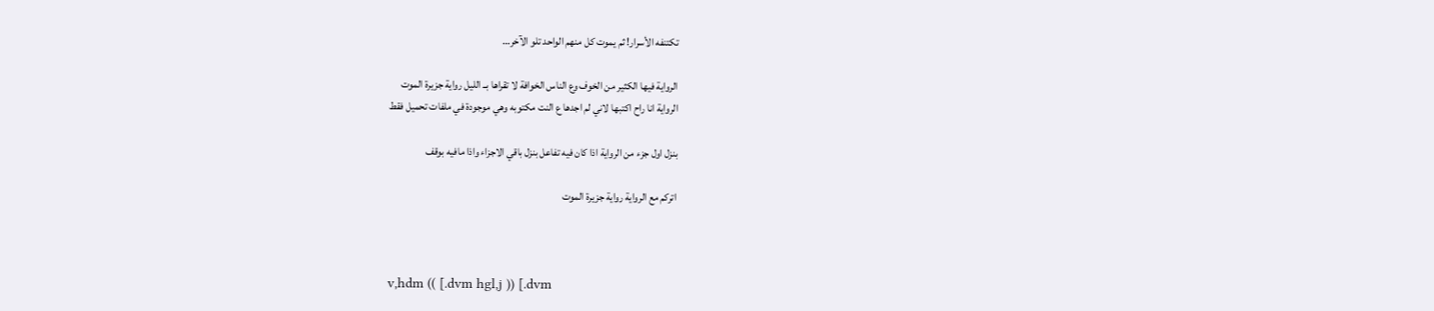تكتنفه الأسرار! ثم يموت كل منهم الواحد تلو الآخر…

الرواية فيها الكثير من الخوف وع الناس الخوافة لا تقراها بــ الليل رواية جزيرة الموت
الرواية انا راح اكتبها لاني لم اجدها ع النت مكتوبه وهي موجودة في ملفات تحميل فقط

بنزل اول جزء من الرواية اذا كان فيه تفاعل بنزل باقي الاجزاء واذا مافيه بوقف

اتركم مع الرواية رواية جزيرة الموت



v,hdm (( [.dvm hgl,j )) [.dvm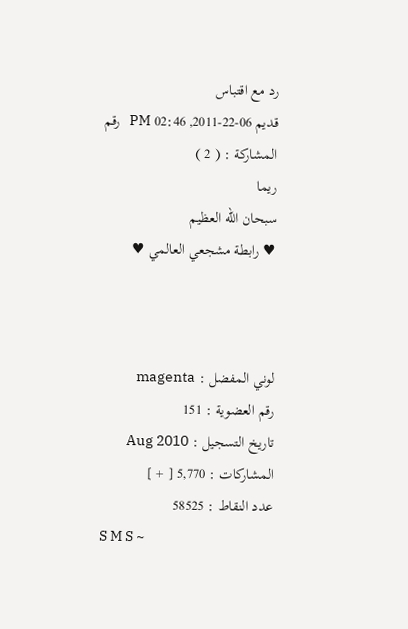رد مع اقتباس
قديم 06-22-2011, 02:46 PM   رقم المشاركة : ( 2 )
ريما
سبحان الله العظيم
♥ رابطة مشجعي العالمي ♥



لوني المفضل : magenta
رقم العضوية : 151
تاريخ التسجيل : Aug 2010
المشاركات : 5,770 [ + ]
عدد النقاط : 58525
S M S ~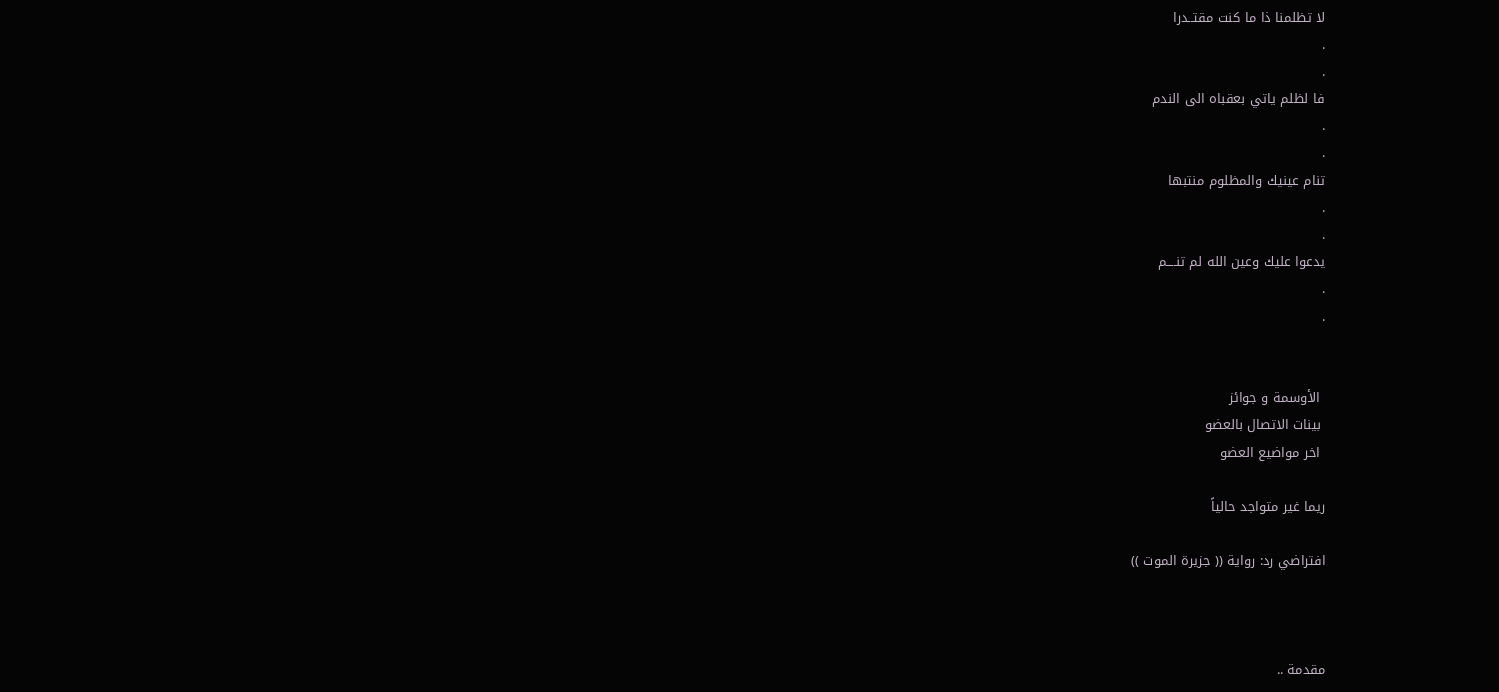لا تظلمنا ذا ما كنت مقتــدرا
.
.
فا لظلم ياتي بعقباه الى الندم
.
.
تنام عينيك والمظلوم منتبها
.
.
يدعوا عليك وعين الله لم تنــــم
.
.


 الأوسمة و جوائز
 بينات الاتصال بالعضو
 اخر مواضيع العضو

ريما غير متواجد حالياً

افتراضي رد: رواية (( جزيرة الموت ))



مقدمة ..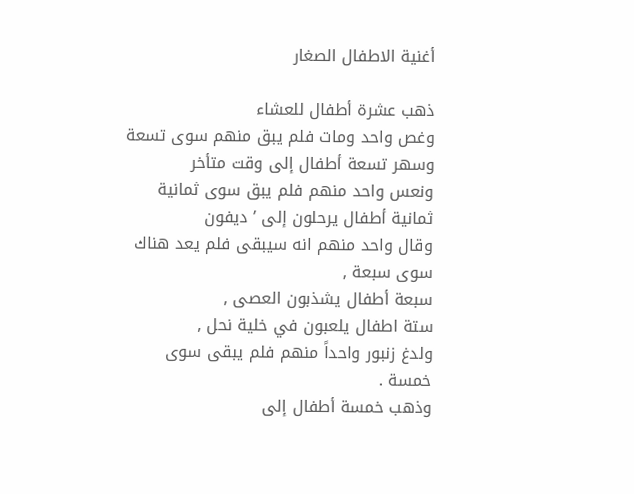أغنية الاطفال الصغار

ذهب عشرة أطفال للعشاء
وغص واحد ومات فلم يبق منهم سوى تسعة
وسهر تسعة أطفال إلى وقت متأخر
ونعس واحد منهم فلم يبق سوى ثمانية
ثمانية أطفال يرحلون إلى ’ ديفون
وقال واحد منهم انه سيبقى فلم يعد هناك سوى سبعة ,
سبعة أطفال يشذبون العصى ,
ستة اطفال يلعبون في خلية نحل ,
ولدغ زنبور واحداً منهم فلم يبقى سوى خمسة .
وذهب خمسة أطفال إلى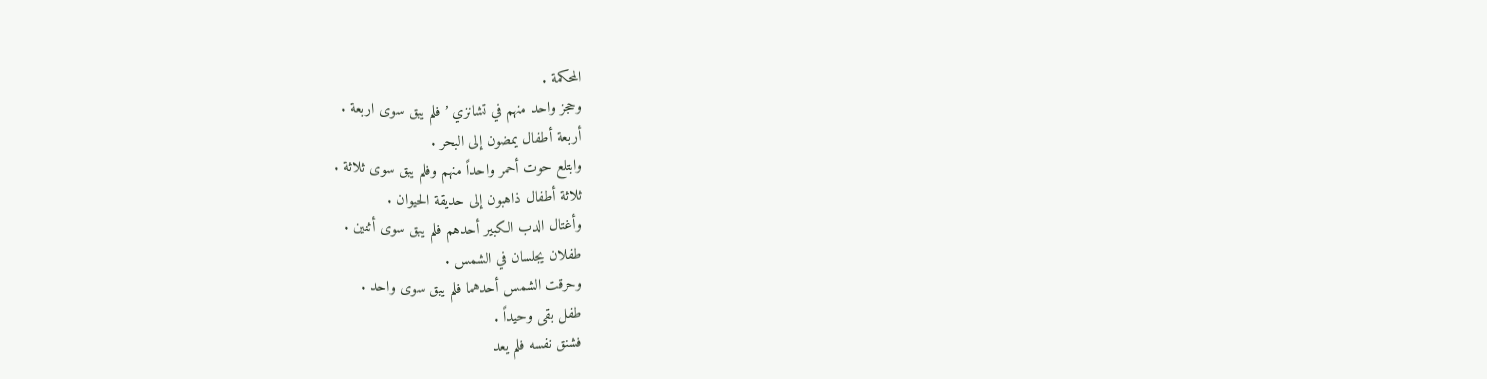المحكمة .
وحجز واحد منهم في تشانزي ’ فلم يبق سوى اربعة .
أربعة أطفال يمضون إلى البحر .
وابتلع حوت أحمر واحداً منهم وفلم يبق سوى ثلاثة .
ثلاثة أطفال ذاهبون إلى حديقة الحيوان .
وأغتال الدب الكبير أحدهم فلم يبق سوى أثنين .
طفلان يجلسان في الشمس .
وحرقت الشمس أحدهما فلم يبق سوى واحد .
طفل بقى وحيداً .
فشنق نفسه فلم يعد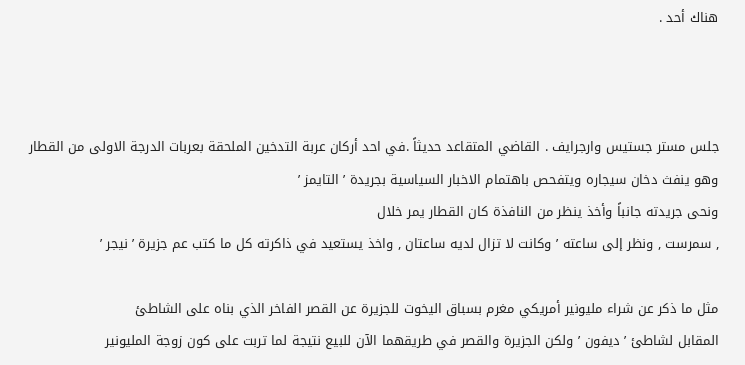هناك أحد .



جلس مستر جستيس وارجرايف . القاضي المتقاعد حديثاً .في احد أركان عربة التدخين الملحقة بعربات الدرجة الاولى من القطار
وهو ينفث دخان سيجاره ويتفحص باهتمام الاخبار السياسية بجريدة ’ التايمز ’
ونحى جريدته جانباً وأخذ ينظر من النافذة كان القطار يمر خلال
, سمرست , ونظر إلى ساعته ’ وكانت لا تزال لديه ساعتان , واخذ يستعيد في ذاكرته كل ما كتب عم جزيرة ’ نيجر ’

مثل ما ذكر عن شراء مليونير أمريكي مغرم بسباق اليخوت للجزيرة عن القصر الفاخر الذي بناه على الشاطئ
المقابل لشاطئ ’ ديفون ’ ولكن الجزيرة والقصر في طريقهما الآن للبيع نتيجة لما تربت على كون زوجة المليونير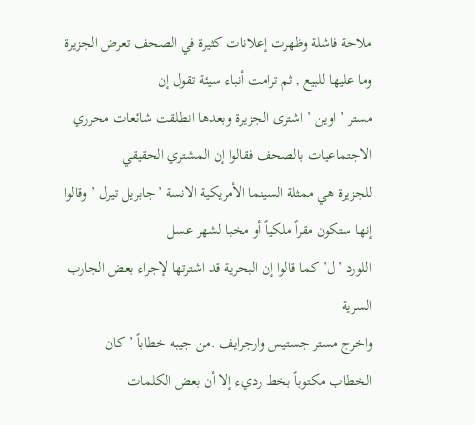ملاحة فاشلة وظهرت إعلانات كثيرة في الصحف تعرض الجزيرة وما عليها للبيع , ثم ترامت أنباء سيئة تقول إن
مستر ’ اوين ’ اشترى الجزيرة وبعدها انطلقت شائعات محرري الاجتماعيات بالصحف فقالوا إن المشتري الحقيقي
للجزيرة هي ممثلة السينما الأمريكية الانسة ’جابريل تيرل ’ وقالوا إنها ستكون مقراً ملكياً أو مخبا لشهر عسل
اللورد ’ل’ كما قالوا إن البحرية قد اشترتها لإجراء بعض الجارب السرية
واخرج مستر جستيس وارجرايف .من جيبه خطاباً ’ كان الخطاب مكتوباً بخط رديء إلا أن بعض الكلمات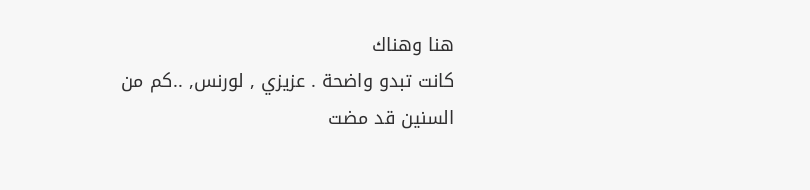هنا وهناك
كانت تبدو واضحة . عزيزي , لورنس, ..كم من السنين قد مضت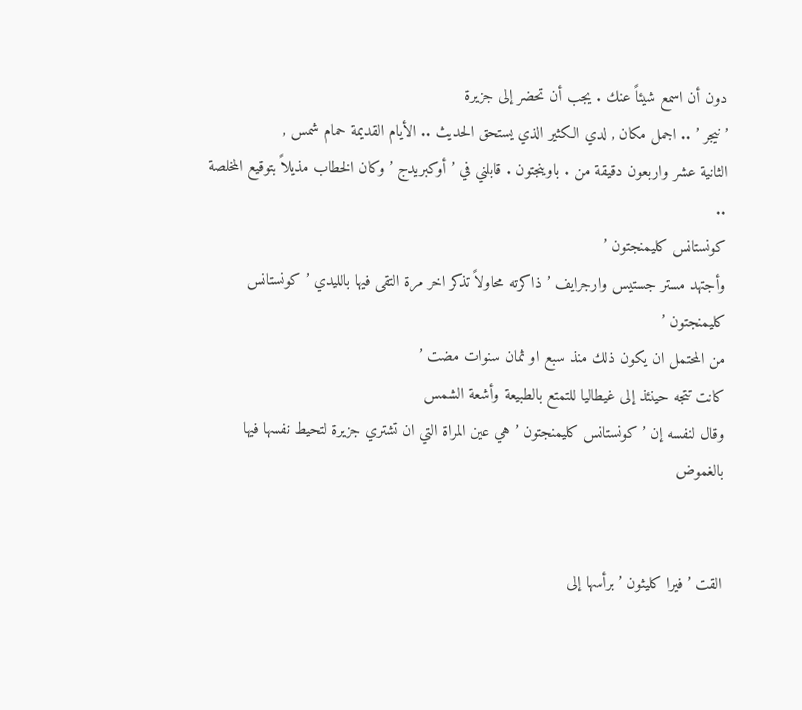دون أن اسمع شيئاً عنك . يجب أن تحضر إلى جزيرة
’ نيجر ’ .. اجمل مكان , لدي الكثير الذي يستحق الحديث .. الأيام القديمة حمام شمس ,
الثانية عشر واربعون دقيقة من . باوينجتون . قابلني في ’ أوكبريدج ’ وكان الخطاب مذيلاً بتوقيع المخلصة ..
كونستانس كليمنجتون ’
وأجتهد مستر جستيس وارجرايف ’ ذاكرته محاولاً تذكر اخر مرة التقى فيها بالليدي ’ كونستانس كليمنجتون ’
من المحتمل ان يكون ذلك منذ سبع او ثمان سنوات مضت ’
كانت تتجه حينئذ إلى غيطاليا للتمتع بالطبيعة وأشعة الشمس
وقال لنفسه إن ’ كونستانس كليمنجتون ’ هي عين المراة التي ان تشتري جزيرة لتحيط نفسها فيها بالغموض


القت ’ فيرا كليثون ’ برأسها إلى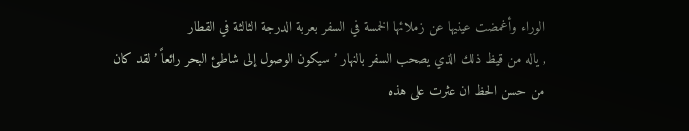الوراء وأغمضت عينيها عن زملائها الخمسة في السفر بعربة الدرجة الثالثة في القطار
, ياله من قيظ ذلك الذي يصحب السفر بالنهار ’ سيكون الوصول إلى شاطئ البحر رائعاً ’ لقد كان
من حسن الحظ ان عثرت على هذه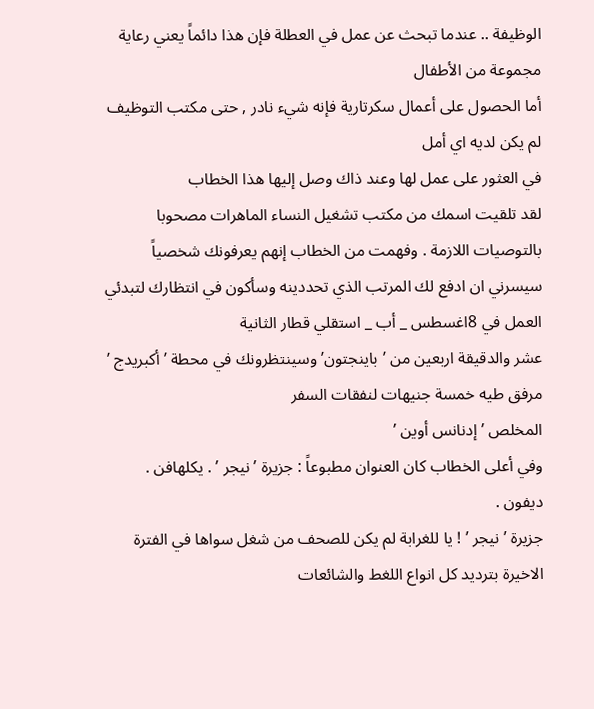الوظيفة .. عندما تبحث عن عمل في العطلة فإن هذا دائماً يعني رعاية مجموعة من الأطفال
أما الحصول على أعمال سكرتارية فإنه شيء نادر , حتى مكتب التوظيف لم يكن لديه اي أمل
في العثور على عمل لها وعند ذاك وصل إليها هذا الخطاب
لقد تلقيت اسمك من مكتب تشغيل النساء الماهرات مصحوبا بالتوصيات اللازمة . وفهمت من الخطاب إنهم يعرفونك شخصياً
سيسرني ان ادفع لك المرتب الذي تحددينه وسأكون في انتظارك لتبدئي العمل في 8اغسطس _ أب _ استقلي قطار الثانية
عشر والدقيقة اربعين من ’باينجتون’ وسينتظرونك في محطة ’ أكبريدج ’ مرفق طيه خمسة جنيهات لنفقات السفر
المخلص ’ إدنانس أوين ’
وفي أعلى الخطاب كان العنوان مطبوعاً : جزيرة ’ نيجر ’ . يكلهافن . ديفون .
جزيرة ’ نيجر ’ ! يا للغرابة لم يكن للصحف من شغل سواها في الفترة الاخيرة بترديد كل انواع اللغط والشائعات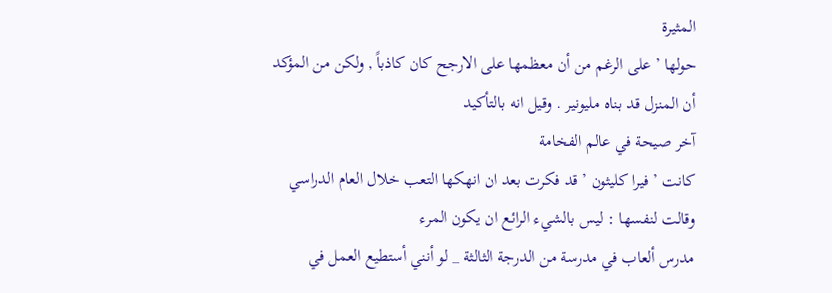المثيرة
حولها ’ على الرغم من أن معظمها على الارجح كان كاذباً , ولكن من المؤكد أن المنزل قد بناه مليونير . وقيل انه بالتأكيد
آخر صيحة في عالم الفخامة
كانت ’ فيرا كليثون ’ قد فكرت بعد ان انهكها التعب خلال العام الدراسي وقالت لنفسها : ليس بالشيء الرائع ان يكون المرء
مدرس ألعاب في مدرسة من الدرجة الثالثة _ لو أنني أستطيع العمل في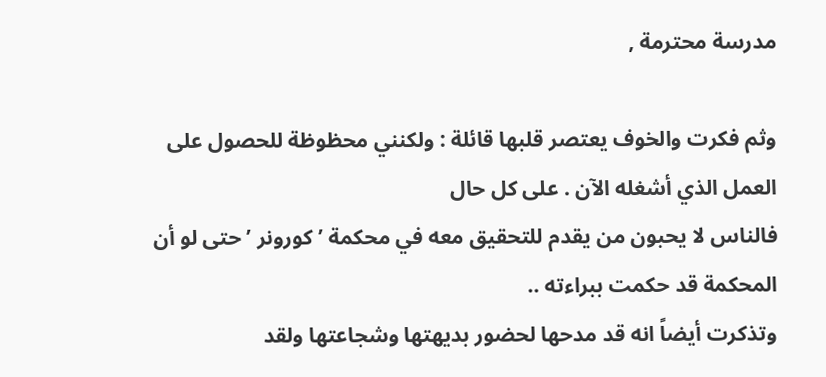مدرسة محترمة ,

وثم فكرت والخوف يعتصر قلبها قائلة : ولكنني محظوظة للحصول على العمل الذي أشغله الآن . على كل حال
فالناس لا يحبون من يقدم للتحقيق معه في محكمة ’ كورونر ’ حتى لو أن المحكمة قد حكمت ببراءته ..
وتذكرت أيضاً انه قد مدحها لحضور بديهتها وشجاعتها ولقد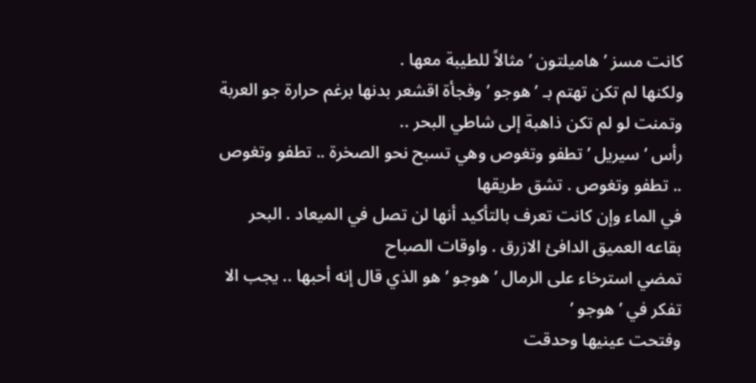كانت مسز ’ هاميلتون ’ مثالاً للطيبة معها .
ولكنها لم تكن تهتم بـ ’ هوجو ’ وفجأة اقشعر بدنها برغم حرارة جو العربة وتمنت لو لم تكن ذاهبة إلى شاطي البحر ..
رأس ’ سيريل ’ تطفو وتغوص وهي تسبح نحو الصخرة .. تطفو وتغوص .. تطفو وتغوص . تشق طريقها
في الماء وإن كانت تعرف بالتأكيد أنها لن تصل في الميعاد . البحر بقاعه العميق الدافئ الازرق . واوقات الصباح
تمضي استرخاء على الرمال ’ هوجو ’ هو الذي قال إنه أحبها .. يجب الا تفكر في ’ هوجو ’
وفتحت عينيها وحدقت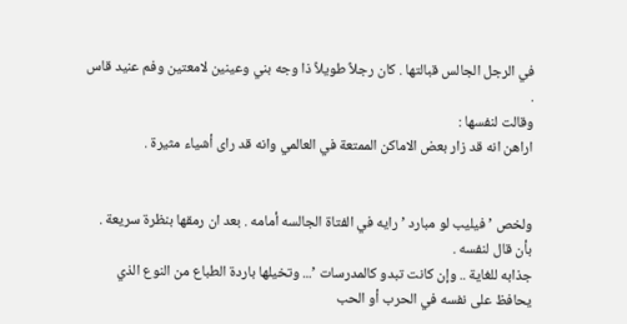في الرجل الجالس قبالتها . كان رجلاً طويلاً ذا وجه بني وعينين لامعتين وفم عنيد قاس .
وقالت لنفسها :
اراهن انه قد زار بعض الاماكن الممتعة في العالمي وانه قد راى أشياء مثيرة .


ولخص ’ فيليب لو مبارد ’ رايه في الفتاة الجالسه أمامه . بعد ان رمقها بنظرة سريعة . بأن قال لنفسه .
جذابه للغاية .. وإن كانت تبدو كالمدرسات ’... وتخيلها باردة الطباع من النوع الذي يحافظ على نفسه في الحرب أو الحب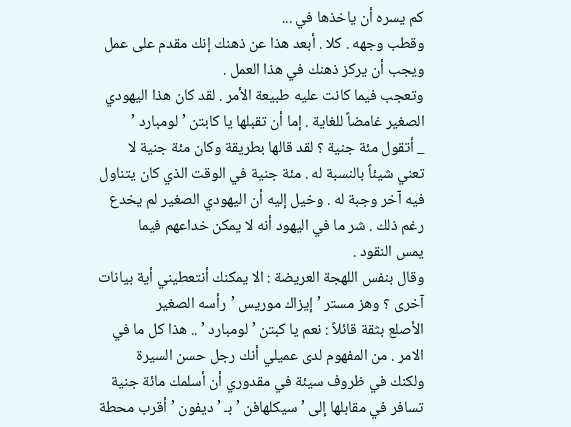كم يسره أن ياخذها في ...
وقطب وجهه . كلا . أبعد هذا عن ذهنك إنك مقدم على عمل ويجب أن يركز ذهنك في هذا العمل .
وتعجب فيما كانت عليه طبيعة الأمر . لقد كان هذا اليهودي الصغير غامضاً للغاية . إما أن تقبلها يا كابتن ’ لومبارد ’
_ أتقول مئة جنية ؟ لقد قالها بطريقة وكان مئة جنية لا تعني شيئاً بالنسبة له . مئة جنية في الوقت الذي كان يتناول
فيه آخر وجبة له . وخيل إليه أن اليهودي الصغير لم يخدع رغم ذلك . شر ما في اليهود أنه لا يمكن خداعهم فيما
يمس النقود .
وقال بنفس اللهجة العريضة : الا يمكنك أنتعطيني أية بيانات آخرى ؟ وهز مستر ’ إيزاك موريس ’رأسه الصغير
الأصلع بثقة قائلاً : نعم يا كبتن ’ لومبارد ’ .. هذا كل ما في الامر . من المفهوم لدى عميلي أنك رجل حسن السيرة
ولكنك في ظروف سيئة في مقدوري أن أسلمك مائة جنية تسافر في مقابلها إلى ’ سيكلهافن ’ بـ ’ ديفون ’ أقرب محطة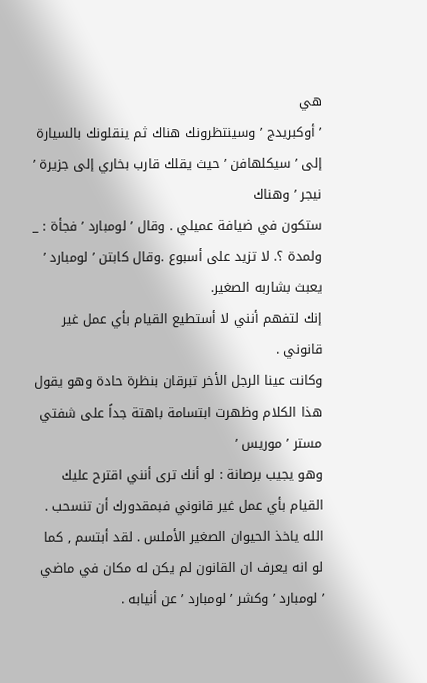هي
’ أوكبريدج ’ وسينتظرونك هناك ثم ينقلونك بالسيارة إلى ’ سيكلهافن ’ حيث يقلك قارب بخاري إلى جزيرة ’ نيجر ’ وهناك
ستكون في ضيافة عميلي . وقال ’ لومبارد ’ فجأة : _ ولمدة ؟. لا تزيد على أسبوع .وقال كابتن ’ لومبارد ’ يعبث بشاربه الصغير.
إنك لتفهم أنني لا أستطيع القيام بأي عمل غير قانوني .
وكانت عينا الرجل الأخر تبرقان بنظرة حادة وهو يقول هذا الكلام وظهرت ابتسامة باهتة جداً على شفتي مستر ’ موريس ’
وهو يجيب برصانة : لو أنك ترى أنني اقترح عليك القيام بأي عمل غير قانوني فبمقدورك أن تنسحب .
الله ياخذ الحيوان الصغير الأملس . لقد أبتسم , كما لو انه يعرف ان القانون لم يكن له مكان في ماضي
’ لومبارد ’ وكشر ’ لومبارد ’ عن أنيابه .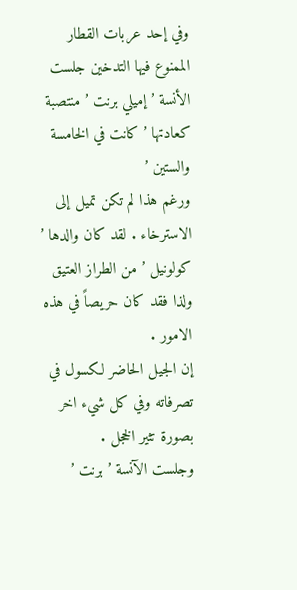وفي إحد عربات القطار الممنوع فيها التدخين جلست الأنسة ’ إميلي برنت ’ منتصبة كعادتها ’ كانت في الخامسة والستين ’
ورغم هذا لم تكن تميل إلى الاسترخاء . لقد كان والدها ’ كولونيل ’ من الطراز العتيق ولذا فقد كان حريصاً في هذه الامور .
إن الجيل الحاضر لكسول في تصرفاته وفي كل شيء اخر بصورة تثير الخجل .
وجلست الآنسة ’ برنت ’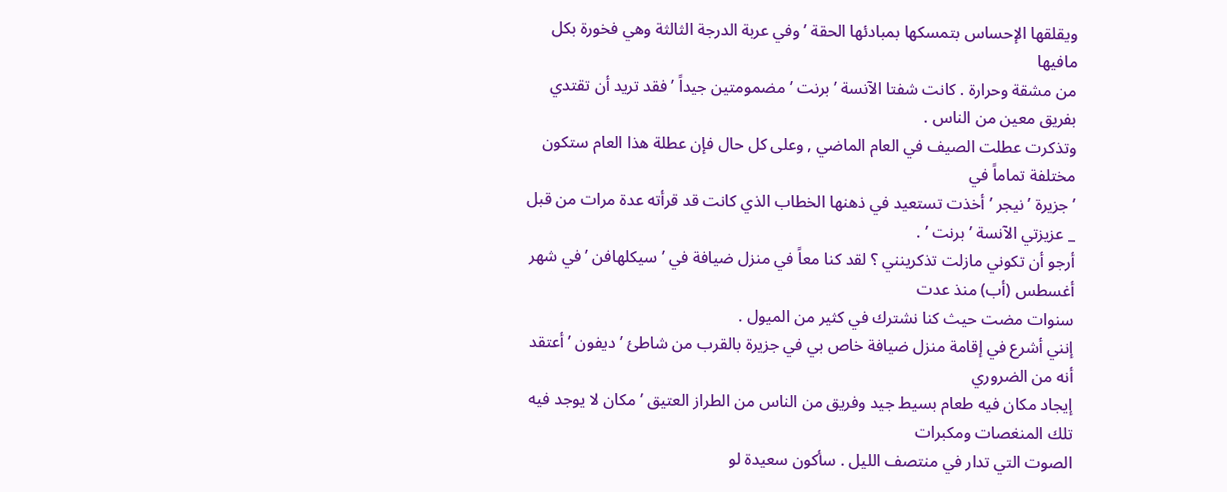ويقلقها الإحساس بتمسكها بمبادئها الحقة ’ وفي عربة الدرجة الثالثة وهي فخورة بكل مافيها
من مشقة وحرارة . كانت شفتا الآنسة ’ برنت ’ مضمومتين جيداً ’ فقد تريد أن تقتدي بفريق معين من الناس .
وتذكرت عطلت الصيف في العام الماضي , وعلى كل حال فإن عطلة هذا العام ستكون مختلفة تماماً في
’ جزيرة ’ نيجر ’ أخذت تستعيد في ذهنها الخطاب الذي كانت قد قرأته عدة مرات من قبل
_ عزيزتي الآنسة ’ برنت ’ .
أرجو أن تكوني مازلت تذكرينني ؟ لقد كنا معاً في منزل ضيافة في ’ سيكلهافن ’ في شهر أغسطس (أب) منذ عدت
سنوات مضت حيث كنا نشترك في كثير من الميول .
إنني أشرع في إقامة منزل ضيافة خاص بي في جزيرة بالقرب من شاطئ ’ ديفون ’ أعتقد أنه من الضروري
إيجاد مكان فيه طعام بسيط جيد وفريق من الناس من الطراز العتيق ’ مكان لا يوجد فيه تلك المنغصات ومكبرات
الصوت التي تدار في منتصف الليل . سأكون سعيدة لو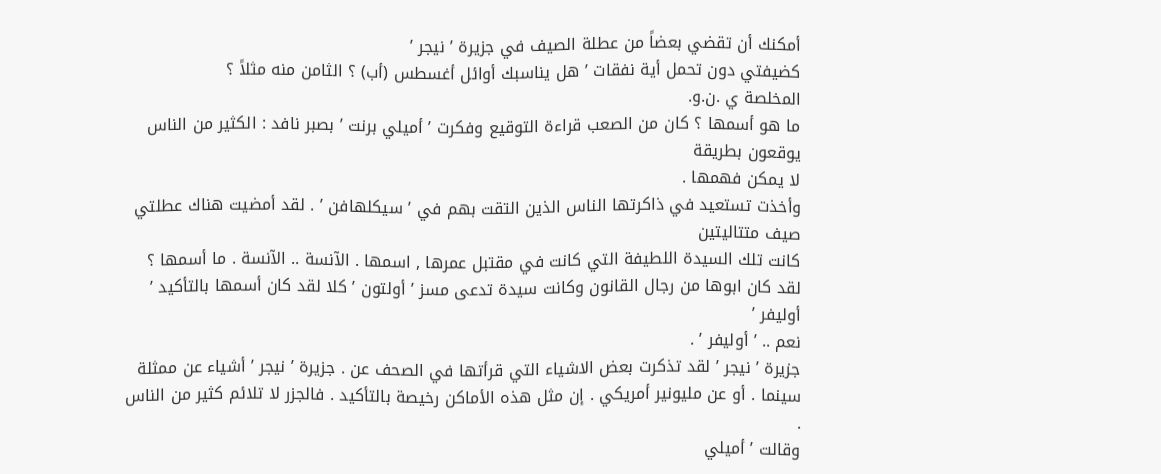أمكنك أن تقضي بعضاً من عطلة الصيف في جزيرة ’ نيجر ’
كضيفتي دون تحمل أية نفقات ’ هل يناسبك أوائل أغسطس (أب) ؟ الثامن منه مثلاً ؟
المخلصة ي .ن.و.
ما هو أسمها ؟ كان من الصعب قراءة التوقيع وفكرت ’ أميلي برنت ’ بصبر نافد : الكثير من الناس يوقعون بطريقة
لا يمكن فهمها .
وأخذت تستعيد في ذاكرتها الناس الذين التقت بهم في ’ سيكلهافن ’ . لقد أمضيت هناك عطلتي صيف متتاليتين
كانت تلك السيدة اللطيفة التي كانت في مقتبل عمرها , اسمها . الآنسة .. الآنسة . ما أسمها ؟
لقد كان ابوها من رجال القانون وكانت سيدة تدعى مسز ’ أولتون ’ كلا لقد كان أسمها بالتأكيد ’ أوليفر ’
نعم .. ’ أوليفر ’ .
جزيرة ’ نيجر ’ لقد تذكرت بعض الاشياء التي قرأتها في الصحف عن . جزيرة ’ نيجر ’ أشياء عن ممثلة
سينما . أو عن مليونير أمريكي . إن مثل هذه الأماكن رخيصة بالتأكيد . فالجزر لا تلائم كثير من الناس .
وقالت ’ أميلي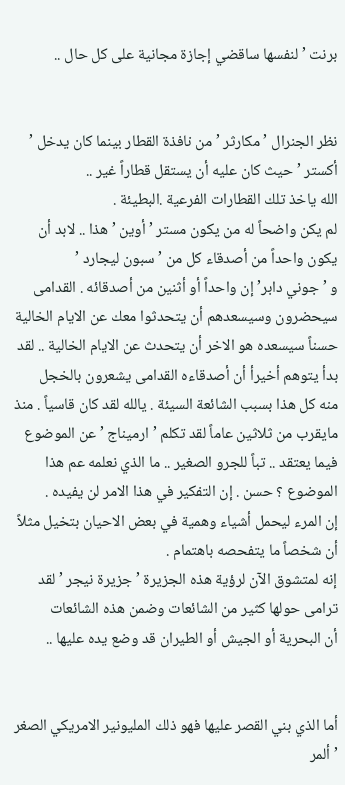برنت ’ لنفسها ساقضي إجازة مجانية على كل حال ..


نظر الجنرال ’ مكارثر ’ من نافذة القطار بينما كان يدخل ’ أكستر ’ حيث كان عليه أن يستقل قطاراً غير ..
الله ياخذ تلك القطارات الفرعية .البطيئة .
لم يكن واضحاً له من يكون مستر ’ أوين ’ هذا .. لابد أن يكون واحداً من أصدقاء كل من ’ سبون ليجارد ’
و ’ جوني دابر’ إن واحداً أو أثنين من أصدقائه . القدامى سيحضرون وسيسعدهم أن يتحدثوا معك عن الايام الخالية
حسناً سيسعده هو الاخر أن يتحدث عن الايام الخالية .. لقد بدأ يتوهم أخيرأ أن أصدقاءه القدامى يشعرون بالخجل
منه كل هذا بسبب الشائعة السيئة . يالله لقد كان قاسياً . منذ مايقرب من ثلاثين عاماً لقد تكلم ’ ارميناج ’ عن الموضوع
فيما يعتقد .. تباً للجرو الصغير .. ما الذي نعلمه عم هذا الموضوع ؟ حسن . إن التفكير في هذا الامر لن يفيده .
إن المرء ليحمل أشياء وهمية في بعض الاحيان بتخيل مثلاً أن شخصاً ما يتفحصه باهتمام .
إنه لمتشوق الآن لرؤية هذه الجزيرة ’ جزيرة نيجر ’ لقد ترامى حولها كثير من الشائعات وضمن هذه الشائعات
أن البحرية أو الجيش أو الطيران قد وضع يده عليها ..


أما الذي بني القصر عليها فهو ذلك المليونير الامريكي الصغر ’ ألمر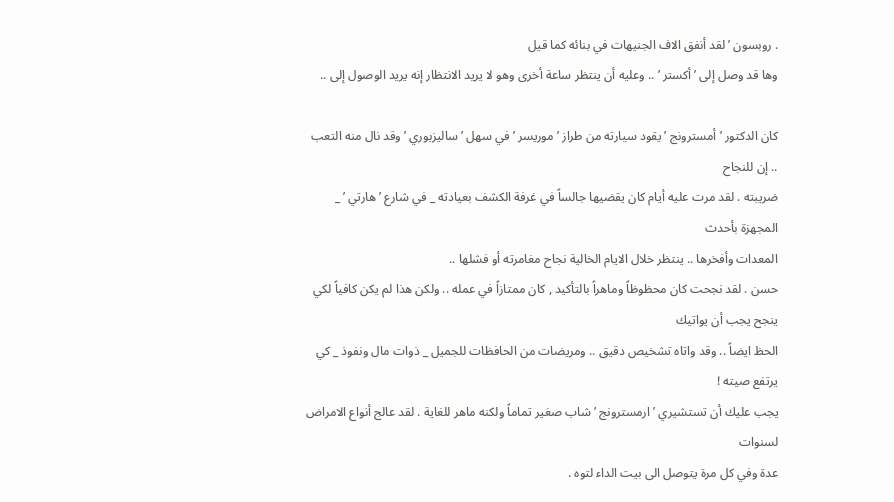. روبسون ’ لقد أنفق الاف الجنيهات في بنائه كما قيل
وها قد وصل إلى ’ أكستر ’ .. وعليه أن ينتظر ساعة أخرى وهو لا يريد الانتظار إنه يريد الوصول إلى ..

كان الدكتور ’ أمسترونج ’ يقود سيارته من طراز ’ موريسر ’ في سهل ’ ساليزبوري ’ وقد نال منه التعب .. إن للنجاح
ضريبته . لقد مرت عليه أيام كان يقضيها جالساً في غرفة الكشف بعيادته _ في شارع ’ هارتي ’ _ المجهزة بأحدث
المعدات وأفخرها .. ينتظر خلال الايام الخالية نجاح مغامرته أو فشلها ..
حسن . لقد نجحت كان محظوظاً وماهراً بالتأكيد , كان ممتازاً في عمله .. ولكن هذا لم يكن كافياً لكي ينجح يجب أن يواتيك
الحظ ايضاً .. وقد واتاه تشخيص دقيق .. ومريضات من الحافظات للجميل _ ذوات مال ونفوذ _ كي يرتفع صيته !
يجب عليك أن تستشيري ’ ارمسترونج ’ شاب صغير تماماً ولكنه ماهر للغاية . لقد عالج أنواع الامراض لسنوات
عدة وفي كل مرة يتوصل الى بيت الداء لتوه .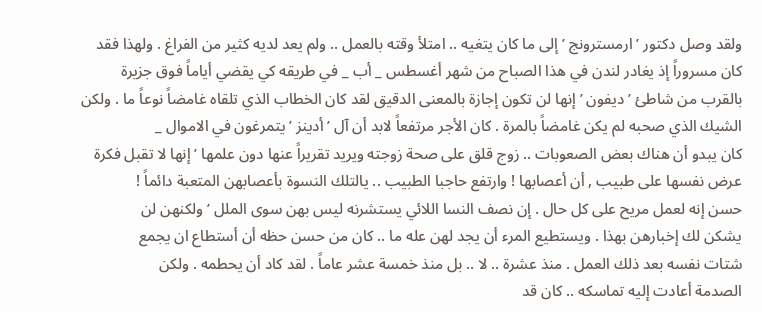ولقد وصل دكتور ’ ارمسترونج ’ إلى ما كان يتغيه .. امتلأ وقته بالعمل .. ولم يعد لديه كثير من الفراغ . ولهذا فقد
كان مسروراً إذ يغادر لندن في هذا الصباح من شهر أغسطس _ أب _ في طريقه كي يقضي أياماً فوق جزيرة
بالقرب من شاطئ ’ ديفون ’ إنها لن تكون إجازة بالمعنى الدقيق لقد كان الخطاب الذي تلقاه غامضاً نوعاً ما . ولكن
الشيك الذي صحبه لم يكن غامضاً بالمرة . كان الأجر مرتفعاً لابد أن آل ’ أدينز ’ يتمرغون في الاموال _
كان يبدو أن هناك بعض الصعوبات .. زوج قلق على صحة زوجته ويريد تقريراً عنها دون علمها ’ إنها لا تقبل فكرة
عرض نفسها على طبيب , أن أعصابها ! وارتفع حاجبا الطبيب .. يالتلك النسوة بأعصابهن المتعبة دائماً !
حسن إنه لعمل مريح على كل حال . إن نصف النسا اللائي يستشرنه ليس بهن سوى الملل ’ ولكنهن لن
يشكن لك إخبارهن بهذا . ويستطيع المرء أن يجد لهن عله ما .. كان من حسن حظه أن أستطاع ان يجمع
شتات نفسه بعد ذلك العمل . منذ عشرة .. لا .. بل منذ خمسة عشر عاماً . لقد كاد أن يحطمه . ولكن
الصدمة أعادت إليه تماسكه .. كان قد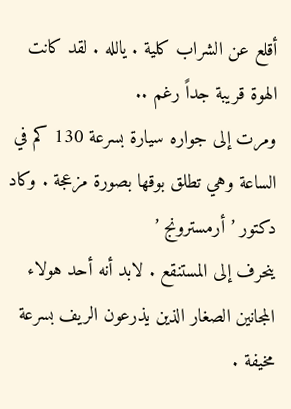أقلع عن الشراب كلية . يالله . لقد كانت الهوة قريبة جداً رغم ..
ومرت إلى جواره سيارة بسرعة 130 كم في الساعة وهي تطلق بوقها بصورة مزعجة . وكاد دكتور ’ أرمسترونج ’
ينحرف إلى المستنقع . لابد أنه أحد هولاء المجانين الصغار الذين يذرعون الريف بسرعة مخيفة .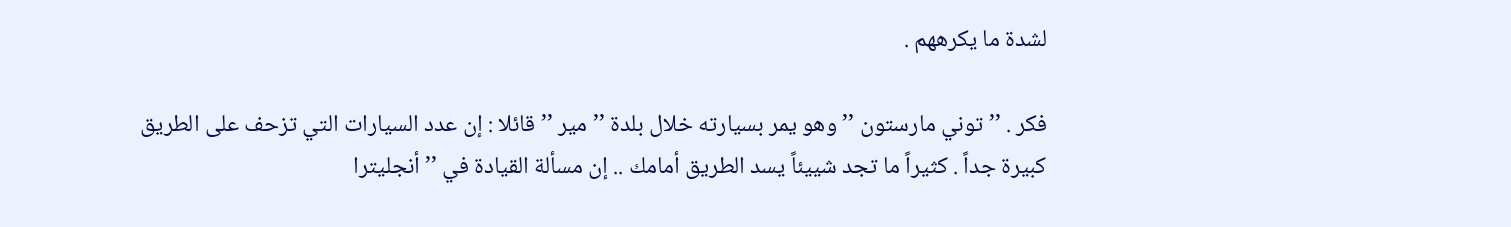لشدة ما يكرههم .

فكر . ’’ توني مارستون ’’ وهو يمر بسيارته خلال بلدة ’’ مير ’’ قائلا : إن عدد السيارات التي تزحف على الطريق
كبيرة جداً . كثيراً ما تجد شييئاً يسد الطريق أمامك .. إن مسألة القيادة في ’’ أنجليترا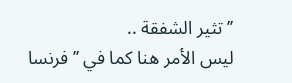’’ تثير الشفقة ..
ليس الأمر هنا كما في ’’ فرنسا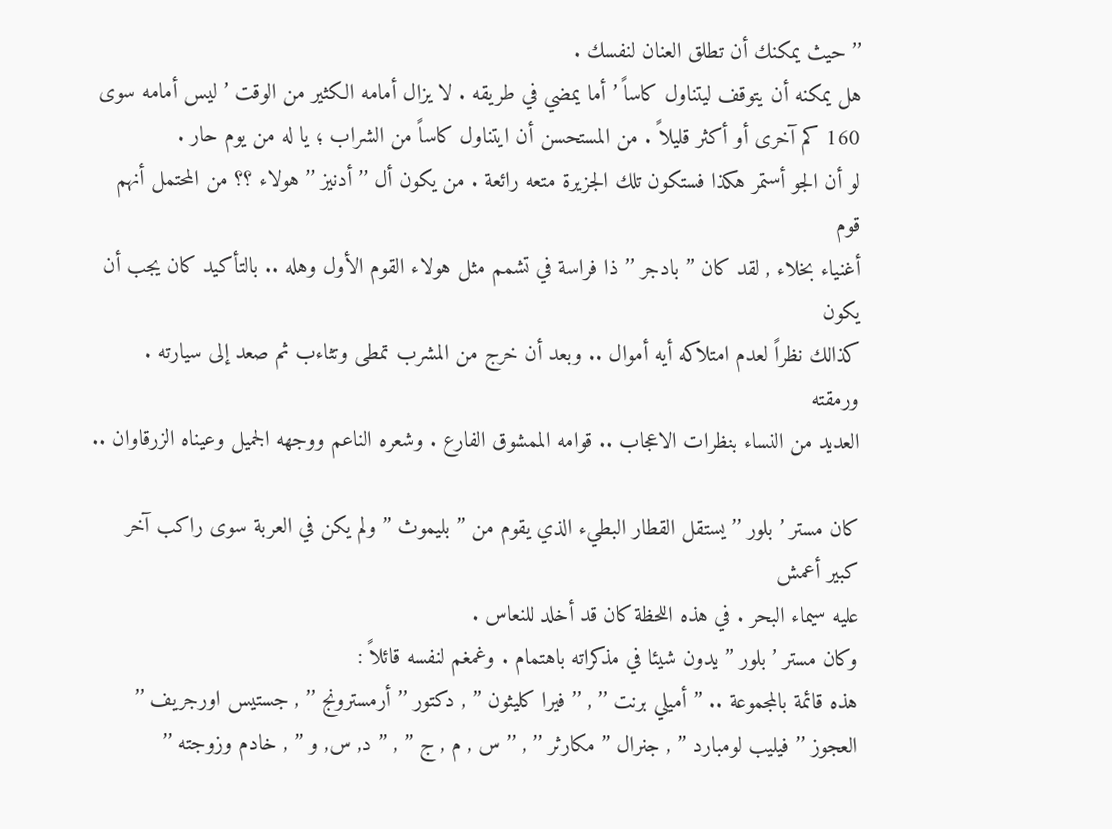’’ حيث يمكنك أن تطلق العنان لنفسك .
هل يمكنه أن يتوقف ليتناول كاساً ’ أما يمضي في طريقه . لا يزال أمامه الكثير من الوقت ’ ليس أمامه سوى
160 كم آخرى أو أكثر قليلاً . من المستحسن أن ايتناول كاساً من الشراب ؛ يا له من يوم حار .
لو أن الجو أستمر هكذا فستكون تلك الجزيرة متعه رائعة . من يكون أل ’’ أدنيز ’’ هولاء ؟؟ من المحتمل أنهم قوم
أغنياء بخلاء , لقد كان ’’ بادجر ’’ ذا فراسة في تشمم مثل هولاء القوم الأول وهله .. بالتأكيد كان يجب أن يكون
كذالك نظراً لعدم امتلاكه أيه أموال .. وبعد أن خرج من المشرب تمطى وتثاءب ثم صعد إلى سيارته . ورمقته
العديد من النساء بنظرات الاعجاب .. قوامه الممشوق الفارع . وشعره الناعم ووجهه الجميل وعيناه الزرقاوان ..

كان مستر ’ بلور ’’ يستقل القطار البطيء الذي يقوم من ’’ بليموث ’’ ولم يكن في العربة سوى راكب آخر كبير أعمش
عليه سيماء البحر . في هذه اللحظة كان قد أخلد للنعاس .
وكان مستر ’ بلور ’’ يدون شيئا في مذكراته باهتمام . وغمغم لنفسه قائلاً :
هذه قائمة بالمجموعة .. ’’ أميلي برنت ’’ , ’’ فيرا كليثون ’’ , دكتور ’’ أرمسترونج ’’ , جستيس اورجريف ’’
العجوز ’’ فيليب لومبارد ’’ , جنرال ’’ مكارثر ’’ , ’’ س , م , ج ’’ , ’’ د, س, و ’’ , خادم وزوجته ’’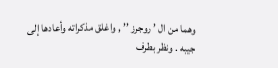وهما من ال ’ روجرز ’’ , واغلق مذكراته وأعادها إلى جيبه . ونظر بطرف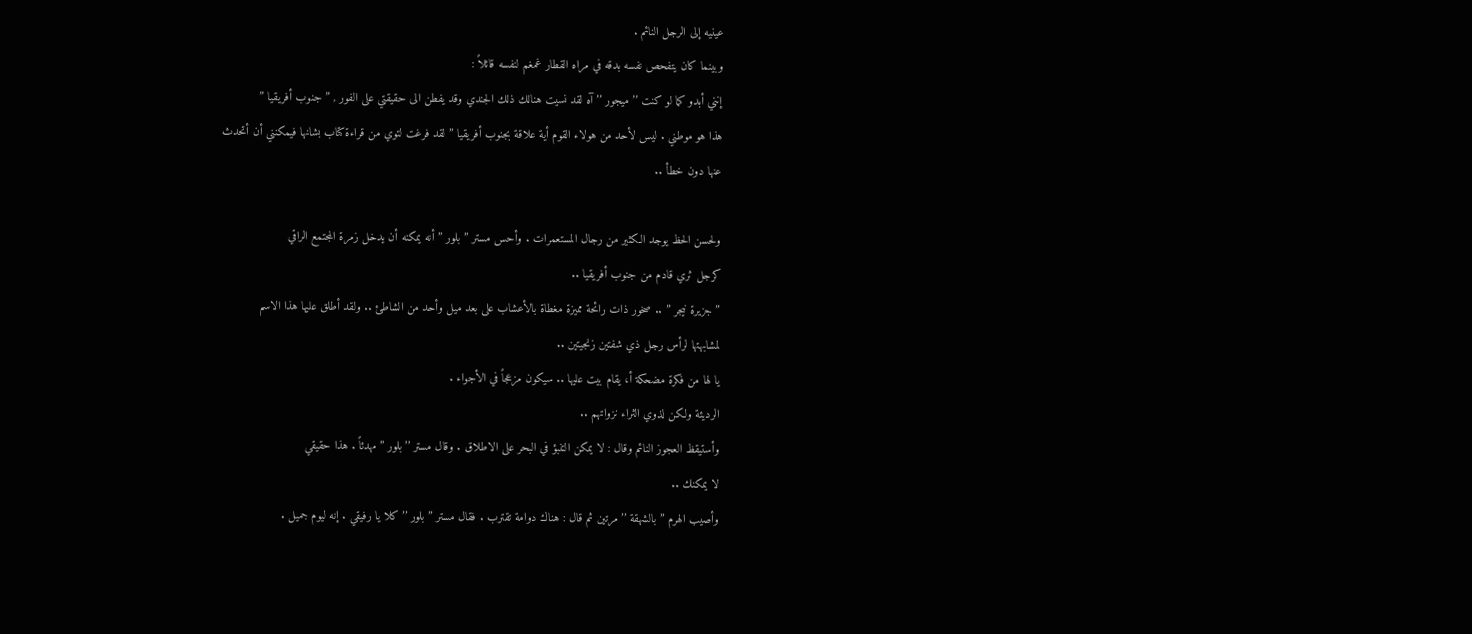عينيه إلى الرجل النائم .
وبينما كان يتفحص نفسه بدقه في مراه القطار غمغم لنفسه قائلاً :
إنني أبدو كما لو كنت ’’ ميجور ’’ آه لقد نسيت هنالك ذلك الجندي وقد يفطن الى حقيقتي على الفور , ’’ جنوب أفريقيا ’’
هذا هو موطني . ليس لأحد من هولاء القوم أية علاقة بجنوب أفريقيا ’’ لقد فرغت لتوي من قراءة كتاب بشانها فيمكنني أن أتحدث
عنها دون خطأ ..

ولحسن الحظ يوجد الكثير من رجال المستعمرات . وأحس مستر ’’ بلور ’’ أنه يمكنه أن يدخل زمرة المجتمع الراقي
كرجل ثري قادم من جنوب أفريقيا ..
’’ جزيرة نيجر ’’ .. صخور ذات رائحة مميزة مغطاة بالأعشاب على بعد ميل وأحد من الشاطئ .. ولقد أطلق عليها هذا الاسم
لمشابهتها لرأس رجل ذي شفتين زنجيتين ..
يا لها من فكرة مضحكة أ، يقام بيت عليها .. سيكون مزعجاً في الأجواء .
الرديئة ولكن لذوي الثراء نزواتهم ..
وأستيقظ العجوز النائم وقال : لا يمكن التنبؤ في البحر على الاطلاق . وقال مستر ’’ بلور ’’ مهدئاً . هذا حقيقي
لا يمكنك ..
وأصيب الهرم ’’ بالشهقة ’’ مرتين ثم قال : هناك دوامة تقترب . فقال مستر ’’ بلور ’’ كلا يا رفيقي . إنه ليوم جميل .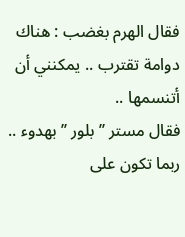فقال الهرم بغضب : هناك دوامة تقترب .. يمكنني أن أتنسمها ..
فقال مستر ’’ بلور ’’ بهدوء .. ربما تكون على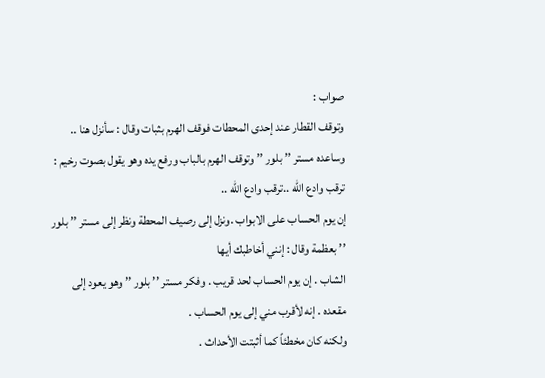صواب :
وتوقف القطار عند إحدى المحطات فوقف الهرم بثبات وقال : سأنزل هنا ..
وساعده مستر ’’ بلور ’’ وتوقف الهرم بالباب ورفع يده وهو يقول بصوت رخيم : ترقب وادع الله ..ترقب وادع الله ..
إن يوم الحساب على الابواب .ونزل إلى رصيف المحطة ونظر إلى مستر ’’ بلور ’’ بعظمة وقال : إنني أخاطبك أيها
الشاب . إن يوم الحساب لحد قريب . وفكر مستر ’’ بلور ’’ وهو يعود إلى مقعده . إنه لأقرب مني إلى يوم الحساب .
ولكنه كان مخطئاً كما أثبتت الأحداث .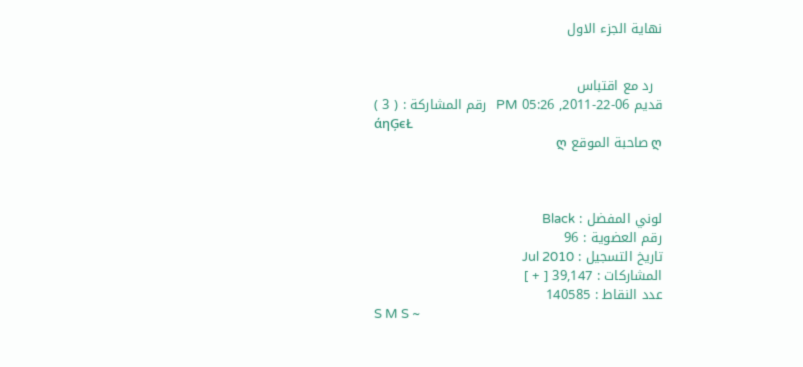نهاية الجزء الاول


  رد مع اقتباس
قديم 06-22-2011, 05:26 PM   رقم المشاركة : ( 3 )
άηĢєŁ
ღ صاحبة الموقع ღ



لوني المفضل : Black
رقم العضوية : 96
تاريخ التسجيل : Jul 2010
المشاركات : 39,147 [ + ]
عدد النقاط : 140585
S M S ~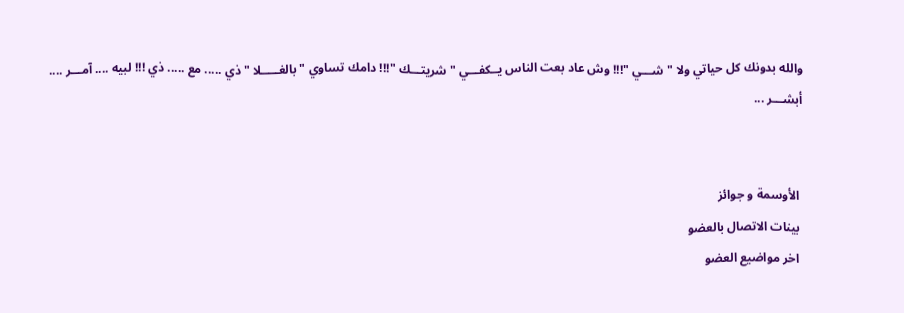والله بدونك كل حياتي ولا " شـــي "!!! وش عاد بعت الناس يــكفـــي " شريتـــك "!!! دامك تساوي " بالغـــــلا " ذي ..... مع ..... ذي !!! لبيه .... آمـــر .... أبشـــر ...


 الأوسمة و جوائز
 بينات الاتصال بالعضو
 اخر مواضيع العضو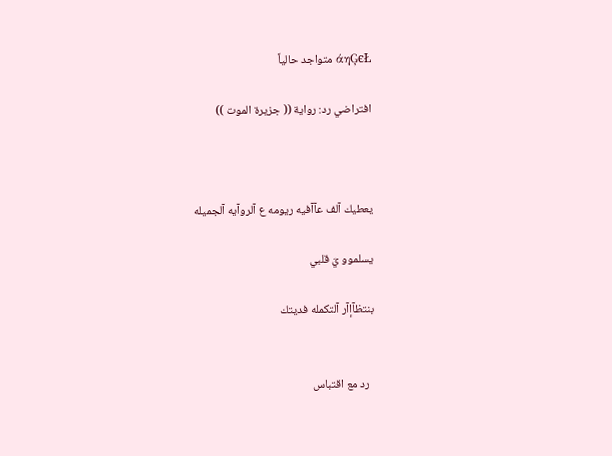άηĢєŁ متواجد حالياً

افتراضي رد: رواية (( جزيرة الموت ))



يعطيك آلف عآآفيه ريومه ع آلروآيه آلجميله

يسلموو يَ قلبي

بنتظآإآر آلتكمله فديتك


  رد مع اقتباس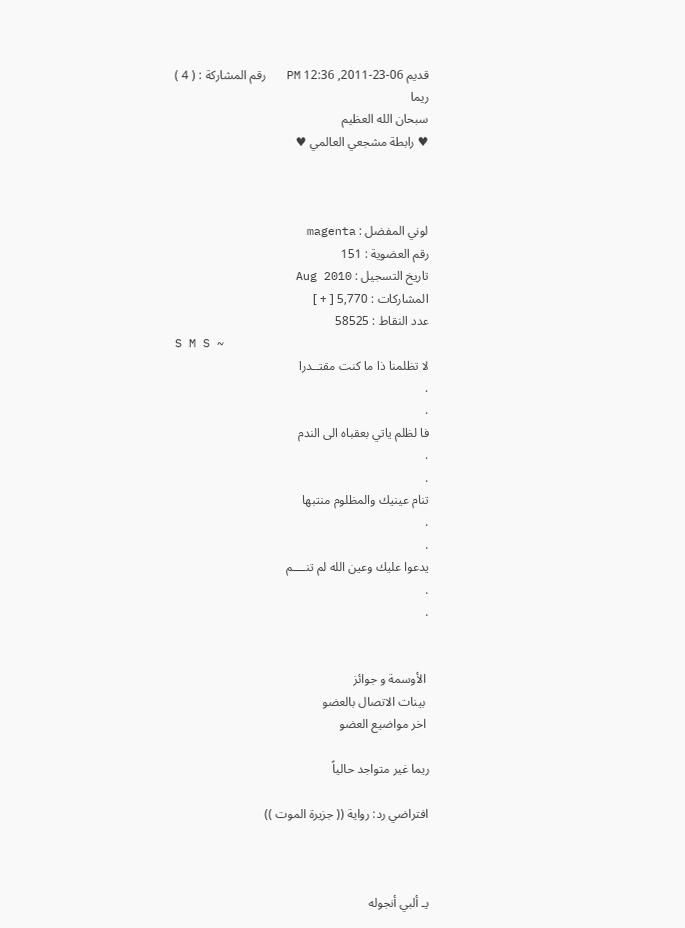قديم 06-23-2011, 12:36 PM   رقم المشاركة : ( 4 )
ريما
سبحان الله العظيم
♥ رابطة مشجعي العالمي ♥



لوني المفضل : magenta
رقم العضوية : 151
تاريخ التسجيل : Aug 2010
المشاركات : 5,770 [ + ]
عدد النقاط : 58525
S M S ~
لا تظلمنا ذا ما كنت مقتــدرا
.
.
فا لظلم ياتي بعقباه الى الندم
.
.
تنام عينيك والمظلوم منتبها
.
.
يدعوا عليك وعين الله لم تنــــم
.
.


 الأوسمة و جوائز
 بينات الاتصال بالعضو
 اخر مواضيع العضو

ريما غير متواجد حالياً

افتراضي رد: رواية (( جزيرة الموت ))



يـ ألبي أنجوله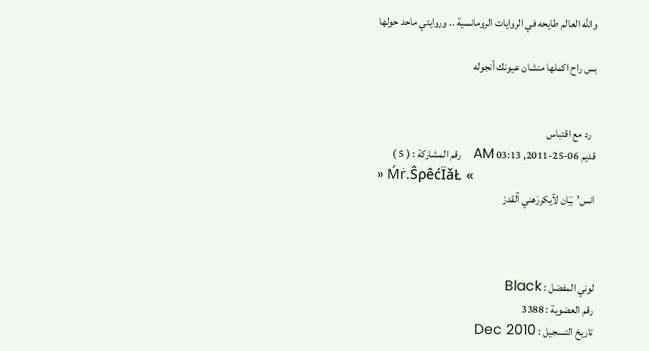والله العالم طايحه في الروايات الرومانسية .. وروايتي ماحد حولها

بس راح اكملها منشان عيونك أنجوله


  رد مع اقتباس
قديم 06-25-2011, 03:13 AM   رقم المشاركة : ( 5 )
» Ḿṙ.ŜρêćΪǎŁ «
انس’ـَِـَِان لآيكررَهني آلقدرْ



لوني المفضل : Black
رقم العضوية : 3388
تاريخ التسجيل : Dec 2010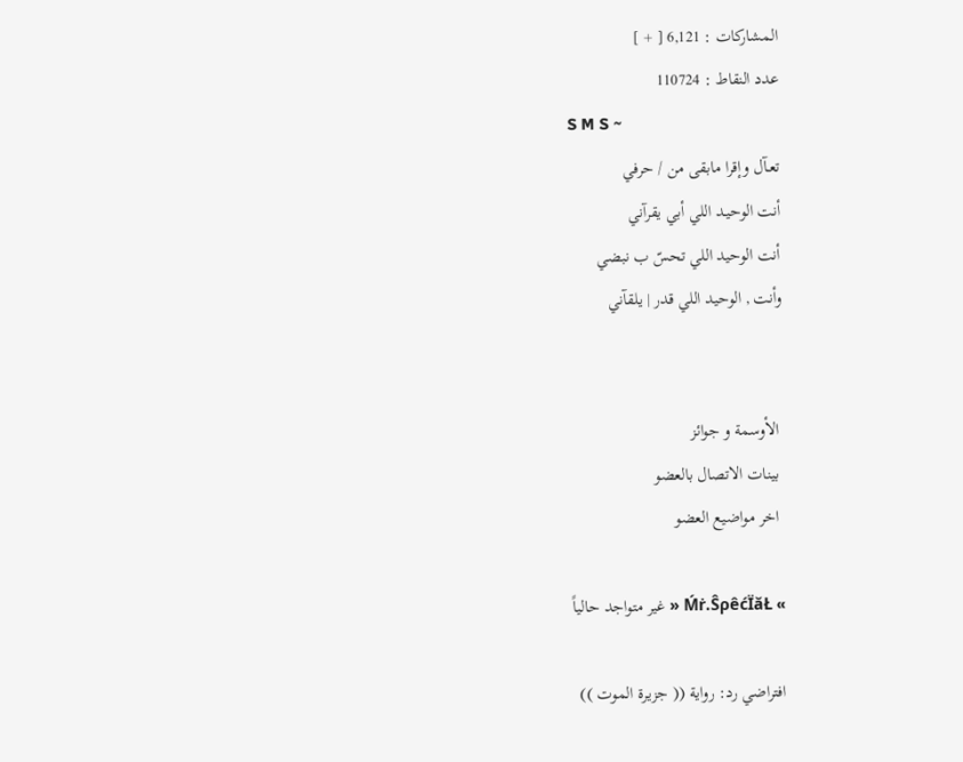المشاركات : 6,121 [ + ]
عدد النقاط : 110724
S M S ~
تعـآل وإقرا مابقى من / حرفي
أنت الوحيـد اللي أبي يقرآني
أنت الوحيد اللي تحسّ ب نبضي
وأنت , الوحيد اللي قدر | يلقآني


 الأوسمة و جوائز
 بينات الاتصال بالعضو
 اخر مواضيع العضو

» Ḿṙ.ŜρêćΪǎŁ « غير متواجد حالياً

افتراضي رد: رواية (( جزيرة الموت ))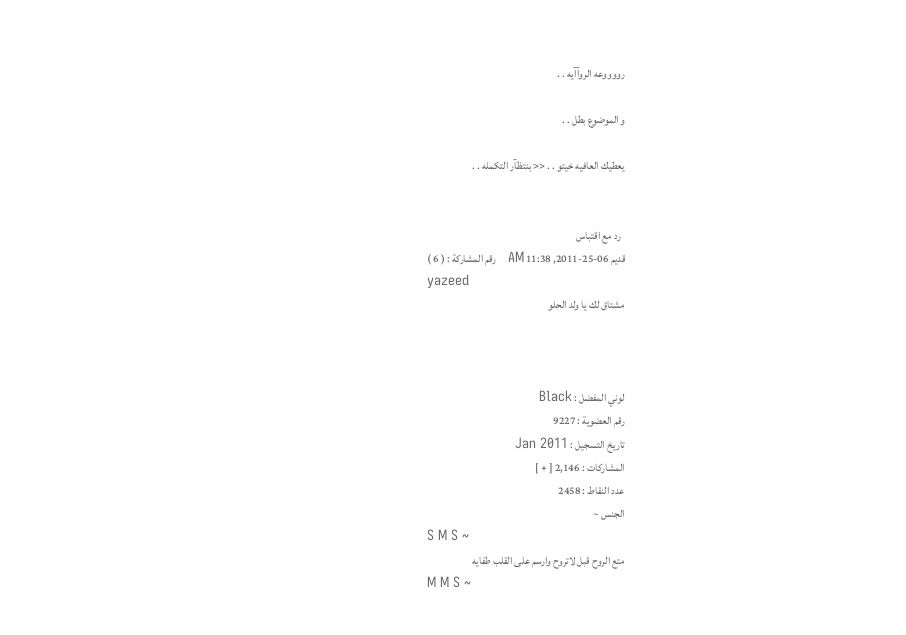رووووعه الروآآيه . .

و الموضوع بطل . .

يعطيك العافيه خيتو . . << بنتظآر التكمله . .


  رد مع اقتباس
قديم 06-25-2011, 11:38 AM   رقم المشاركة : ( 6 )
yazeed
مشتاق لك يا ولد الحلو



لوني المفضل : Black
رقم العضوية : 9227
تاريخ التسجيل : Jan 2011
المشاركات : 2,146 [ + ]
عدد النقاط : 2458
الجنس ~
S M S ~
متع الروح قبل لاتروح وارسم على القلب طفايه
M M S ~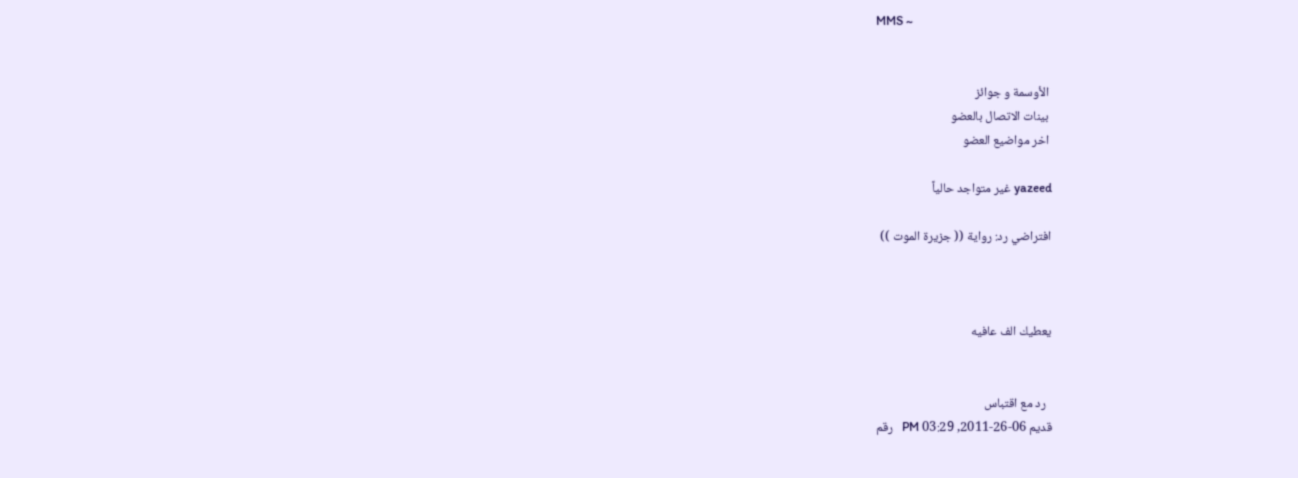MMS ~


 الأوسمة و جوائز
 بينات الاتصال بالعضو
 اخر مواضيع العضو

yazeed غير متواجد حالياً

افتراضي رد: رواية (( جزيرة الموت ))



يعطيك الف عافيه


  رد مع اقتباس
قديم 06-26-2011, 03:29 PM   رقم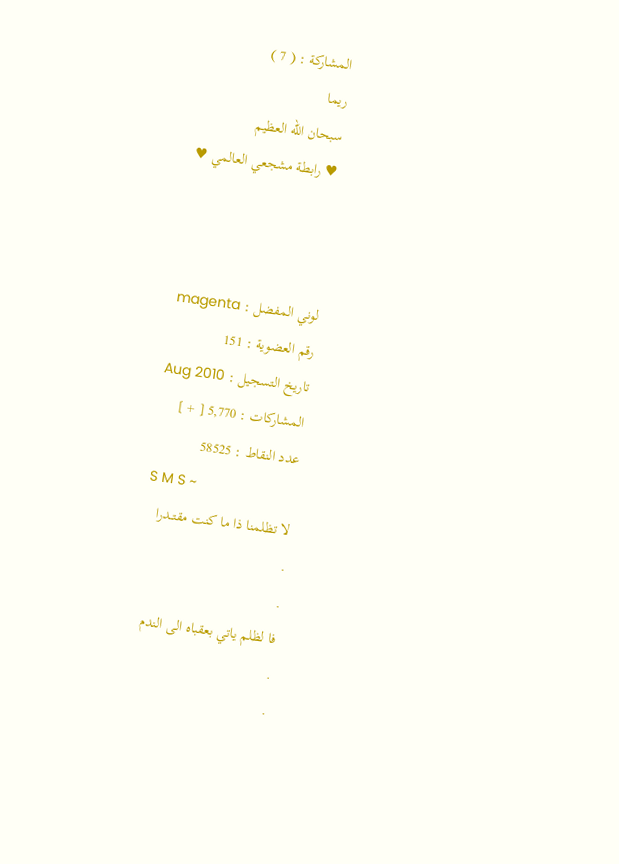المشاركة : ( 7 )
ريما
سبحان الله العظيم
♥ رابطة مشجعي العالمي ♥



لوني المفضل : magenta
رقم العضوية : 151
تاريخ التسجيل : Aug 2010
المشاركات : 5,770 [ + ]
عدد النقاط : 58525
S M S ~
لا تظلمنا ذا ما كنت مقتــدرا
.
.
فا لظلم ياتي بعقباه الى الندم
.
.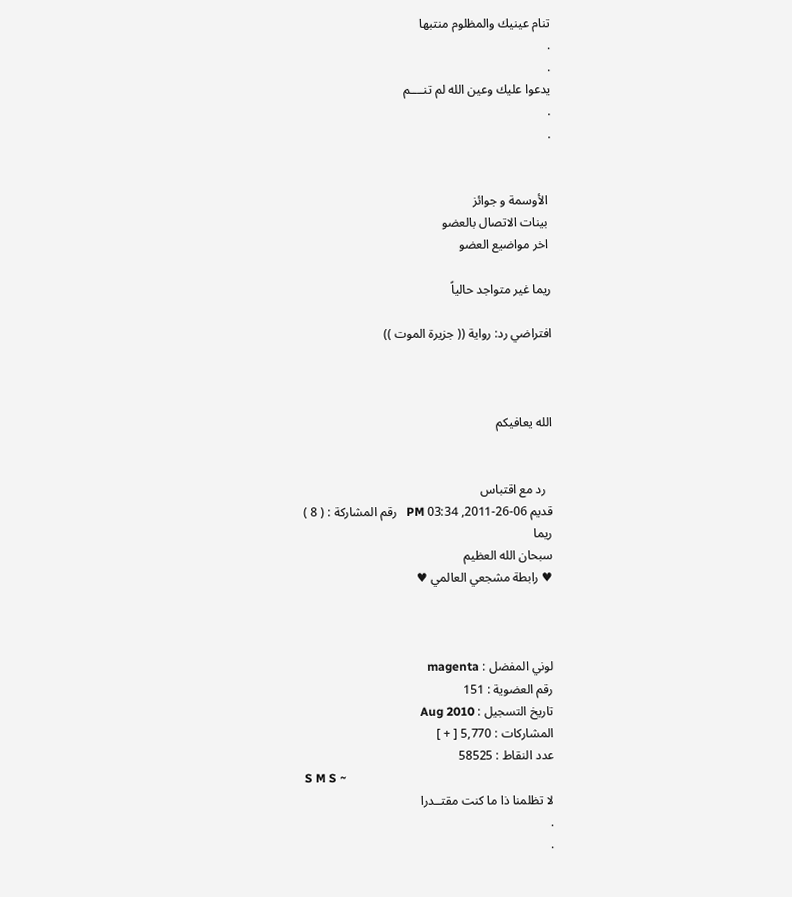تنام عينيك والمظلوم منتبها
.
.
يدعوا عليك وعين الله لم تنــــم
.
.


 الأوسمة و جوائز
 بينات الاتصال بالعضو
 اخر مواضيع العضو

ريما غير متواجد حالياً

افتراضي رد: رواية (( جزيرة الموت ))



الله يعافيكم


  رد مع اقتباس
قديم 06-26-2011, 03:34 PM   رقم المشاركة : ( 8 )
ريما
سبحان الله العظيم
♥ رابطة مشجعي العالمي ♥



لوني المفضل : magenta
رقم العضوية : 151
تاريخ التسجيل : Aug 2010
المشاركات : 5,770 [ + ]
عدد النقاط : 58525
S M S ~
لا تظلمنا ذا ما كنت مقتــدرا
.
.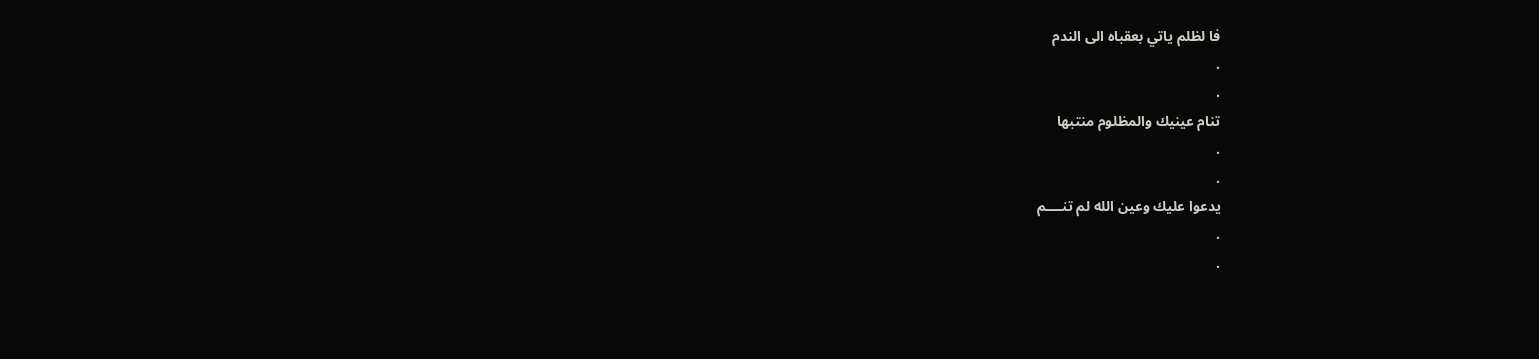فا لظلم ياتي بعقباه الى الندم
.
.
تنام عينيك والمظلوم منتبها
.
.
يدعوا عليك وعين الله لم تنــــم
.
.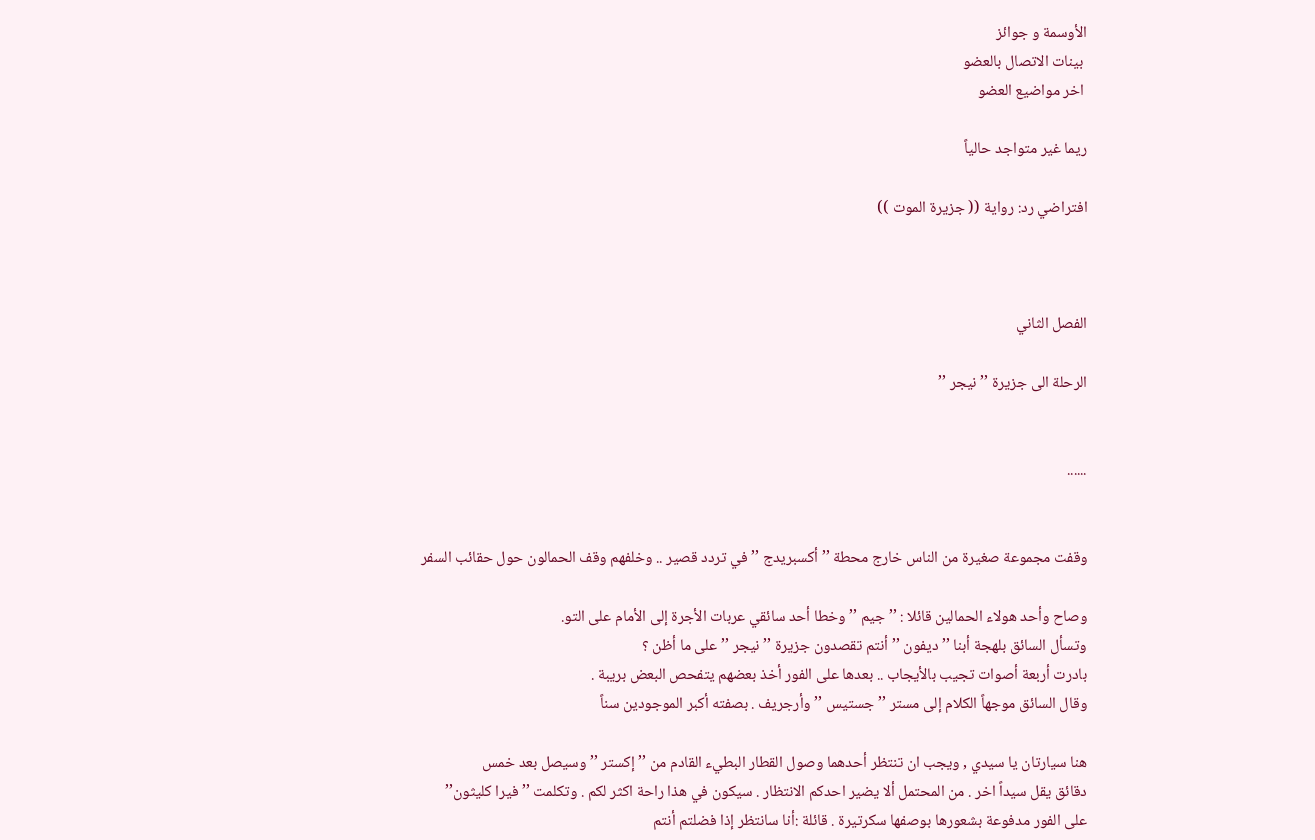الأوسمة و جوائز
 بينات الاتصال بالعضو
 اخر مواضيع العضو

ريما غير متواجد حالياً

افتراضي رد: رواية (( جزيرة الموت ))



الفصل الثاني

الرحلة الى جزيرة ’’ نيجر ’’


......


وقفت مجموعة صغيرة من الناس خارج محطة ’’ أكسبريدج ’’ في تردد قصير .. وخلفهم وقف الحمالون حول حقائب السفر

وصاح وأحد هولاء الحمالين قائلا : ’’ جيم ’’ وخطا أحد سائقي عربات الأجرة إلى الأمام على التو.
وتسأل السائق بلهجة أبنا ’’ ديفون ’’ أنتم تقصدون جزيرة ’’ نيجر ’’ على ما أظن ؟
بادرت أربعة أصوات تجيب بالأيجاب .. بعدها على الفور أخذ بعضهم يتفحص البعض بريبة .
وقال السائق موجهاً الكلام إلى مستر ’’ جستيس ’’ وأرجريف . بصفته أكبر الموجودين سناً

هنا سيارتان يا سيدي , ويجب ان تنتظر أحدهما وصول القطار البطيء القادم من ’’ إكستر ’’ وسيصل بعد خمس
دقائق يقل سيداً اخر . من المحتمل ألا يضير احدكم الانتظار . سيكون في هذا راحة اكثر لكم . وتكلمت ’’ فيرا كليثون’’
على الفور مدفوعة بشعورها بوصفها سكرتيرة . قائلة :أنا سانتظر إذا فضلتم أنتم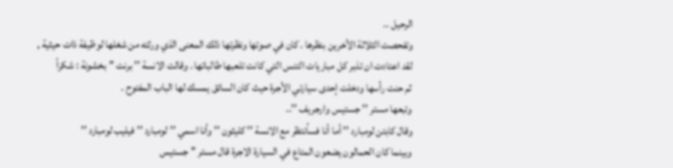الرحيل ..
وتفحصت الثلاثة الأخرين بنظرها . كان في صوتها ونظرتها ذلك المعنى الذي ورثته من شغلها لوظيفة ذات حيثية ,
لقد اعتادت ان تذبر كل مباريات التنس التي كانت تلعبها طالباتها . وقالت الانسة ’’ برنت ’’ بخشونة : شكراً
ثم حنت رأسها ودخلت إحدى سيارتي الأجرة حيث كان السائق يمسك لها الباب المفتوح .
وتبعها مستر ’’ جستيس وارجريف ’’..
وقال كابتن لومبارد ’’ أما أنا فسأنتظر مع الانسة ’’ كليثون ’’ وأنا اسمي ’’ لومبارد ’’ فيليب لومبارد ’’
وبينما كان الحمالون يضعون المتاع في السيارة الاجرة قال مستر ’’ جستيس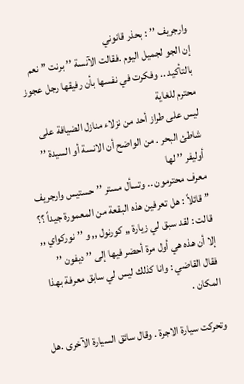وارجريف ’’ : بحذر قانوني
إن الجو لجميل اليوم .فقالت الآنسة ’’ برنت ’’ نعم بالتأكيد .. وفكرت في نفسها بأن رفيقها رجل عجوز محترم للغاية
ليس على طراز أحد من نزلاء منازل الضيافة على شاطئ البحر . من الواضح أن الانسة أو السيدة ’’ أوليفر ’’ لها
معرف محترمون .. وتسأل مستر ’’ حستيس وارجريف ’’ قائلاً : هل تعرفين هذه البقعة من المعمورة جيداً ؟؟
قالت : لقد سبق لي زيارة ,, كورنول ,, و ’’ نوركواي ,, إلا أن هذه هي أول مرة أحضر فيها إلى ’’ ديفون ’’
فقال القاضي : وانا كذلك ليس لي سابق معرفة بهذا المكان .

وتحركت سيارة الاجرة . وقال سائق السيارة الآخرى .هل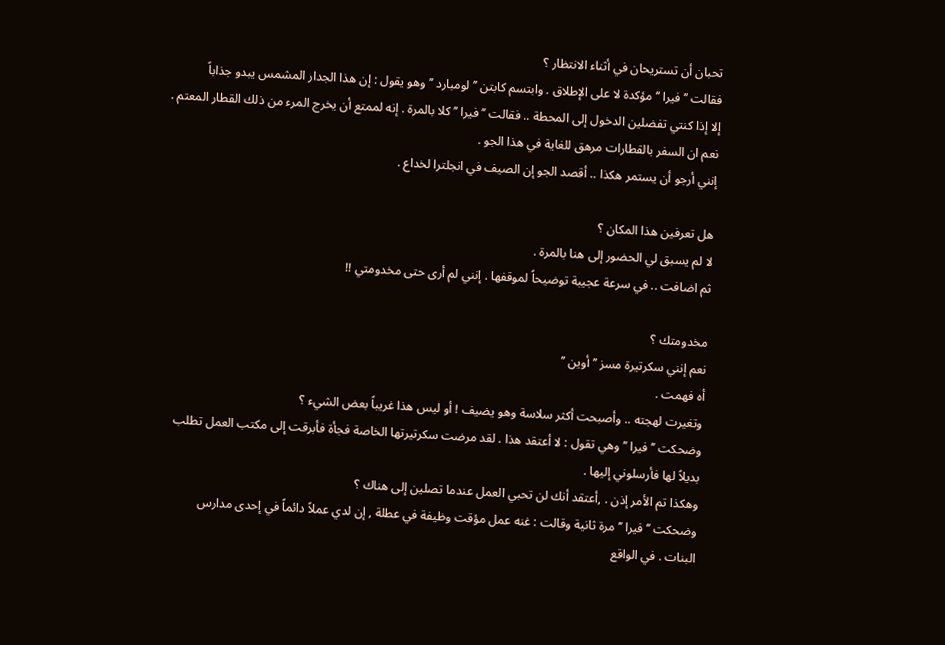تحبان أن تستريحان في أثناء الانتظار ؟
فقالت ’’ فيرا ’’ مؤكدة لا على الإطلاق . وابتسم كابتن ’’ لومبارد ’’ وهو يقول : إن هذا الجدار المشمس يبدو جذاباً
إلا إذا كنتي تفضلين الدخول إلى المحطة .. فقالت ’’ فيرا ’’ كلا بالمرة . إنه لممتع أن يخرج المرء من ذلك القطار المعتم .
نعم ان السفر بالقطارات مرهق للغاية في هذا الجو .
إنني أرجو أن يستمر هكذا .. أقصد الجو إن الصيف في انجلترا لخداع .

هل تعرفين هذا المكان ؟
لا لم يسبق لي الحضور إلى هنا بالمرة .
ثم اضافت .. في سرعة عجيبة توضيحاً لموقفها . إنني لم أرى حتى مخدومتي !!

مخدومتك ؟
نعم إنني سكرتيرة مسز ’’ أوين ’’
أه فهمت .
وتغيرت لهجته .. وأصبحت أكثر سلاسة وهو يضيف ! أو ليس هذا غريباً بعض الشيء ؟
وضحكت ’’ فيرا ’’ وهي تقول : لا أعتقد هذا . لقد مرضت سكرتيرتها الخاصة فجأة فأبرقت إلى مكتب العمل تطلب
بديلاً لها فأرسلوني إليها .
وهكذا تم الأمر إذن . ,أعتقد أنك لن تحبي العمل عندما تصلين إلى هناك ؟
وضحكت ’’ فيرا ’’ مرة ثانية وقالت : غنه عمل مؤقت وظيفة في عطلة , إن لدي عملاً دائماً في إحدى مدارس
البنات . في الواقع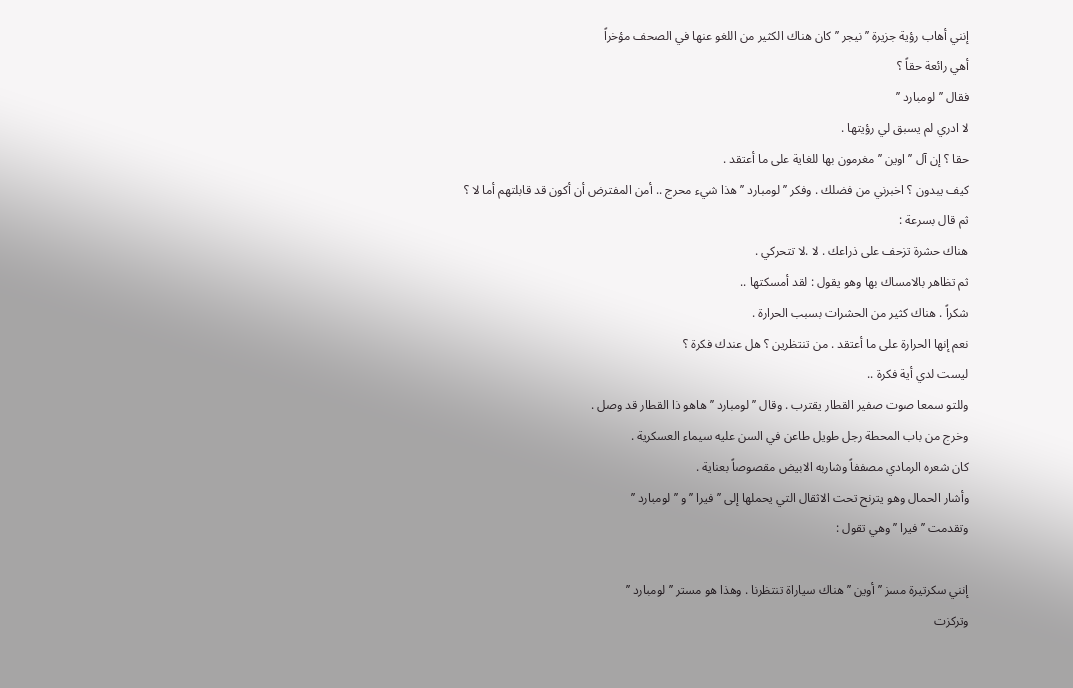إنني أهاب رؤية جزيرة ’’ نيجر ’’ كان هناك الكثير من اللغو عنها في الصحف مؤخراً
أهي رائعة حقاً ؟
فقال ’’ لومبارد ’’
لا ادري لم يسبق لي رؤيتها .
حقا ؟ إن آل ’’ اوين ’’ مغرمون بها للغاية على ما أعتقد .
كيف يبدون ؟ اخبرني من فضلك . وفكر ’’ لومبارد ’’ هذا شيء محرج .. أمن المفترض أن أكون قد قابلتهم أما لا ؟
ثم قال بسرعة :
هناك حشرة تزحف على ذراعك . لا .لا تتحركي .
ثم تظاهر بالامساك بها وهو يقول : لقد أمسكتها ..
شكراً . هناك كثير من الحشرات بسبب الحرارة .
نعم إنها الحرارة على ما أعتقد . من تنتظرين ؟ هل عندك فكرة ؟
ليست لدي أية فكرة ..
وللتو سمعا صوت صفير القطار يقترب . وقال ’’ لومبارد ’’ هاهو ذا القطار قد وصل .
وخرج من باب المحطة رجل طويل طاعن في السن عليه سيماء العسكرية .
كان شعره الرمادي مصففاً وشاربه الابيض مقصوصاً بعناية .
وأشار الحمال وهو يترنح تحت الاثقال التي يحملها إلى ’’ فيرا ’’ و ’’ لومبارد ’’
وتقدمت ’’ فيرا ’’ وهي تقول :

إنني سكرتيرة مسز ’’ أوين ’’ هناك سياراة تنتظرنا . وهذا هو مستر ’’ لومبارد ’’
وتركزت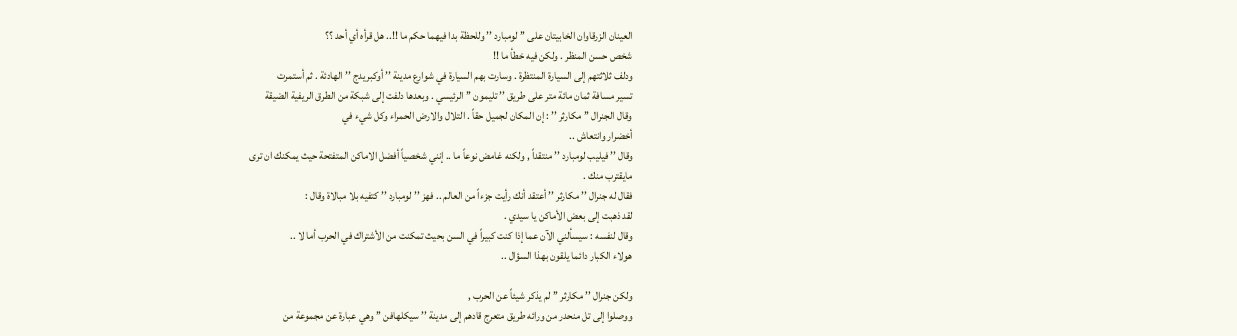العينان الزرقاوان الخابيتان على ’’ لومبارد ’’ وللحظة بدا فيهما حكم ما !!.. هل قرأه أي أحد ؟؟
شخص حسن المنظر . ولكن فيه خطأ ما !!
ودلف ثلاثتهم إلى السيارة المنتظرة . وسارت بهم السيارة في شوارع مدينة ’’ أوكبريدج ’’ الهادئة . ثم أستمرت
تسير مسافة ثمان مائة متر على طريق ’’ تليمون ’’ الرئيسي . وبعدها دلفت إلى شبكة من الطرق الريفية الضيقة
وقال الجنرال ’’ مكارثر ’’ : إن المكان لجميل حقاً . التلال والارض الحمراء وكل شيء في
أخضرار وانتعاش ..
وقال ’’ فيليب لومبارد ’’ منتقداً , ولكنه غامض نوعاً ما .. إنني شخصياً أفضل الاماكن المتفتحة حيث يمكنك ان ترى
مايقترب منك .
فقال له جنرال ’’ مكارثر ’’ أعتقد أنك رأيت جزءاً من العالم .. فهز ’’ لومبارد ’’ كتفيه بلا مبالاة وقال :
لقد ذهبت إلى بعض الأماكن يا سيدي .
وقال لنفسه : سيسألني الآن عما إذا كنت كبيراً في السن بحيث تمكنت من الأشتراك في الحرب أما لا ..
هولاء الكبار دائما يلقون بهذا السؤال ..

ولكن جنرال ’’ مكارثر ’’ لم يذكر شيئاً عن الحرب ,
ووصلوا إلى تل منحدر من ورائه طريق متعرج قادهم إلى مدينة ’’ سيكلهافن ’’ وهي عبارة عن مجموعة من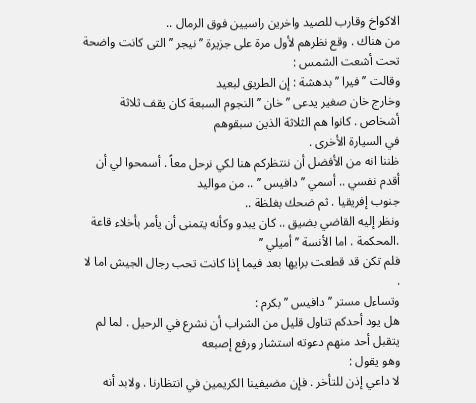الاكواخ وقارب للصيد واخرين راسيين فوق الرمال ..
من هناك . وقع نظرهم لأول مرة على جزيرة ’’ نيجر ’’ التى كانت واضحة تحت أشعت الشمس :
وقالت ’’ فيرا ’’ بدهشة : إن الطريق لبعيد
وخارج خان صغير يدعى ’’ خان ’’ النجوم السبعة كان يقف ثلاثة أشخاص . كانوا هم الثلاثة الذين سبقوهم
في السيارة الأخرى .
ظننا انه من الأفضل أن ننتظركم هنا لكي نرحل معاً . أسمحوا لي أن أقدم نفسي .. أسمي ’’ دافيس ’’ .. من مواليد
جنوب إفريقيا . ثم ضحك بغلظة ..
ونظر إليه القاضي بضيق .. كان يبدو وكأنه يتمنى أن يأمر بأخلاء قاعة .المحكمة . اما الأنسة ’’ أميلي ’’
فلم تكن قد قطعت برايها بعد فيما إذا كانت تحب رجال الجيش اما لا .
وتساءل مستر ’’ دافيس ’’ بكرم :
هل يود أحدكم تناول قليل من الشراب أن نشرع في الرحيل . لما لم يتقبل أحد منهم دعوته استشار ورفع إصبعه
وهو يقول :
لا داعي إذن للتأخر . فإن مضيفينا الكريمين في انتظارنا . ولابد أنه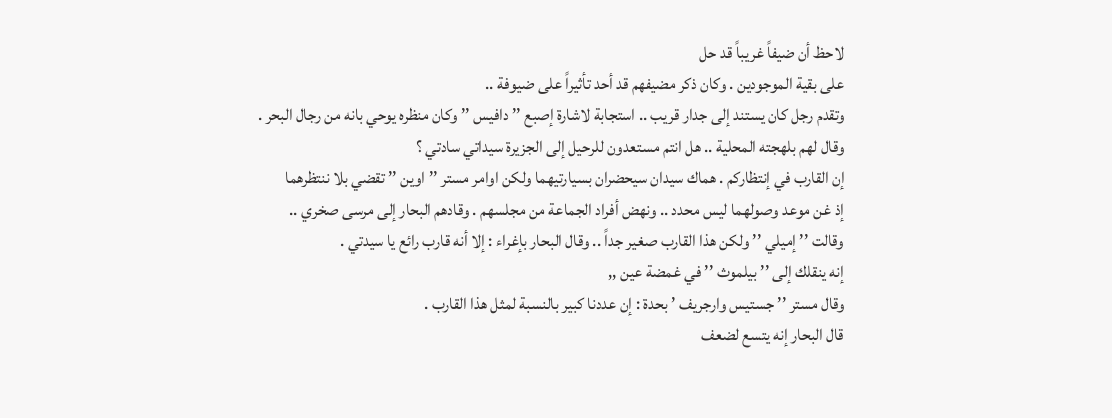لاحظ أن ضيفاً غريباً قد حل
على بقية الموجودين . وكان ذكر مضيفهم قد أحد تأثيراً على ضيوفة ..
وتقدم رجل كان يستند إلى جدار قريب .. استجابة لاشارة إصبع ’’ دافيس ’’ وكان منظره يوحي بانه من رجال البحر .
وقال لهم بلهجته المحلية .. هل انتم مستعدون للرحيل إلى الجزيرة سيداتي سادتي ؟
إن القارب في إنتظاركم . هماك سيدان سيحضران بسيارتيهما ولكن اوامر مستر ’’ اوين ’’ تقضي بلا ننتظرهما
إذ غن موعد وصولهما ليس محدد .. ونهض أفراد الجماعة من مجلسهم . وقادهم البحار إلى مرسى صخري ..
وقالت ’’ إميلي ’’ ولكن هذا القارب صغير جداً .. وقال البحار بإغراء : إلا أنه قارب رائع يا سيدتي .
إنه ينقلك إلى ’’ بيلموث ’’ في غمضة عين ,,
وقال مستر ’’ جستيس وارجريف ’ بحدة : إن عددنا كبير بالنسبة لمثل هذا القارب .
قال البحار إنه يتسع لضعف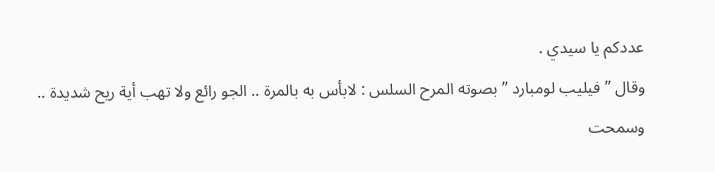عددكم يا سيدي .
وقال ’’ فيليب لومبارد ’’ بصوته المرح السلس : لابأس به بالمرة .. الجو رائع ولا تهب أية ريح شديدة ..
وسمحت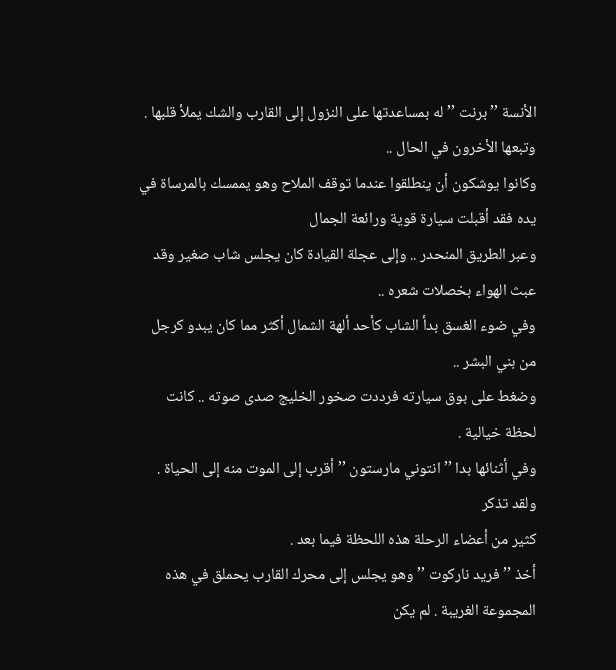الأنسة ’’ برنت ’’ له بمساعدتها على النزول إلى القارب والشك يملأ قلبها . وتبعها الأخرون في الحال ..
وكانوا يوشكون أن ينطلقوا عندما توقف الملاح وهو يممسك بالمرساة في يده فقد أقبلت سيارة قوية ورائعة الجمال
وعبر الطريق المنحدر .. وإلى عجلة القيادة كان يجلس شاب صغير وقد عبث الهواء بخصلات شعره ..
وفي ضوء الغسق بدأ الشاب كأحد ألهة الشمال أكثر مما كان يبدو كرجل من بني البشر ..
وضغط على بوق سيارته فرددت صخور الخليج صدى صوته .. كانت لحظة خيالية .
وفي أثنائها بدا ’’ انتوني مارستون ’’ أقرب إلى الموت منه إلى الحياة . ولقد تذكر
كثير من أعضاء الرحلة هذه اللحظة فيما بعد .
أخذ ’’ فريد ناركوت ’’ وهو يجلس إلى محرك القارب يحملق في هذه المجموعة الغريبة . لم يكن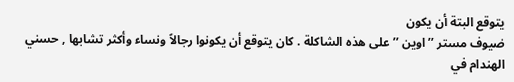يتوقع البتة أن يكون
ضيوف مستر ’’ اوين ’’ على هذه الشاكلة . كان يتوقع أن يكونوا رجالاً ونساء وأكثر تشابها , حسني الهندام في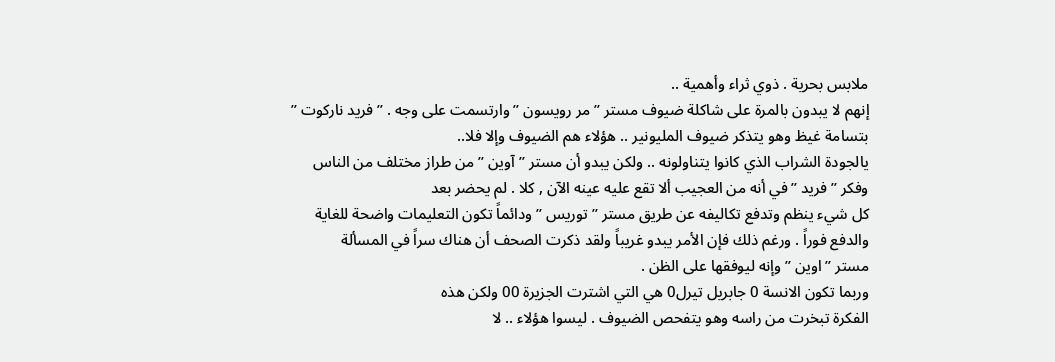ملابس بحرية . ذوي ثراء وأهمية ..
إنهم لا يبدون بالمرة على شاكلة ضيوف مستر ’’ مر رويسون ’’ وارتسمت على وجه . ’’ فريد ناركوت ’’
بتسامة غيظ وهو يتذكر ضيوف المليونير .. هؤلاء هم الضيوف وإلا فلا..
يالجودة الشراب الذي كانوا يتناولونه .. ولكن يبدو أن مستر ’’ آوين ’’ من طراز مختلف من الناس
وفكر ’’ فريد ’’ في أنه من العجيب ألا تقع عليه عينه الآن , كلا . لم يحضر بعد
كل شيء ينظم وتدفع تكاليفه عن طريق مستر ’’ توريس ’’ ودائماً تكون التعليمات واضحة للغاية
والدفع فوراً . ورغم ذلك فإن الأمر يبدو غريباً ولقد ذكرت الصحف أن هناك سراً في المسألة
مستر ’’ اوين ’’ وإنه ليوفقها على الظن .
وربما تكون الانسة 0 جابريل تيرل0 هي التي اشترت الجزيرة 00 ولكن هذه
الفكرة تبخرت من راسه وهو يتفحص الضيوف . ليسوا هؤلاء .. لا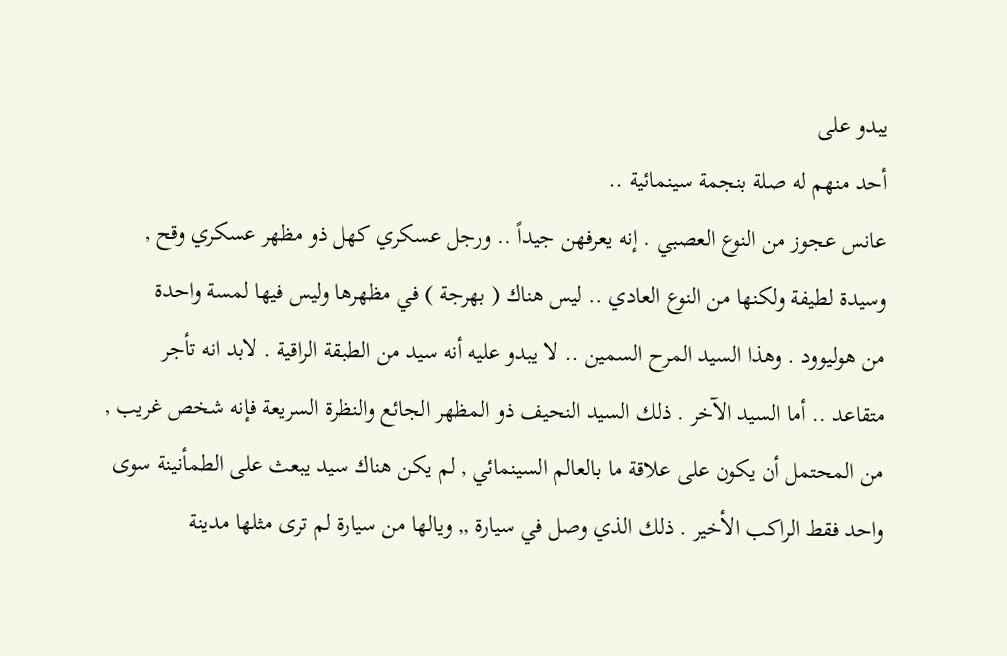يبدو على
أحد منهم له صلة بنجمة سينمائية ..
عانس عجوز من النوع العصبي . إنه يعرفهن جيداً .. ورجل عسكري كهل ذو مظهر عسكري وقح ,
وسيدة لطيفة ولكنها من النوع العادي .. ليس هناك ( بهرجة ) في مظهرها وليس فيها لمسة واحدة
من هوليوود . وهذا السيد المرح السمين .. لا يبدو عليه أنه سيد من الطبقة الراقية . لابد انه تأجر
متقاعد .. أما السيد الآخر . ذلك السيد النحيف ذو المظهر الجائع والنظرة السريعة فإنه شخص غريب ,
من المحتمل أن يكون على علاقة ما بالعالم السينمائي , لم يكن هناك سيد يبعث على الطمأنينة سوى
واحد فقط الراكب الأخير . ذلك الذي وصل في سيارة ,, ويالها من سيارة لم ترى مثلها مدينة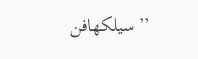’’ سيلكهافن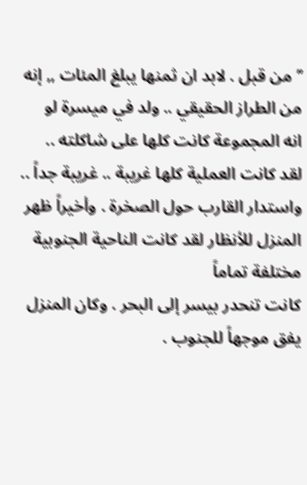’’ من قبل . لابد ان ثمنها يبلغ المئات ,, إنه من الطراز الحقيقي .. ولد في ميسرة لو
انه المجموعة كانت كلها على شاكلته ..
لقد كانت العملية كلها غريبة .. غريبة جداً ..
واستدار القارب حول الصخرة . وأخيراً ظهر المنزل للأنظار لقد كانت الناحية الجنوبية مختلفة تماماً
كانت تنحدر بيسر إلى البحر . وكان المنزل يفق موجهاً للجنوب .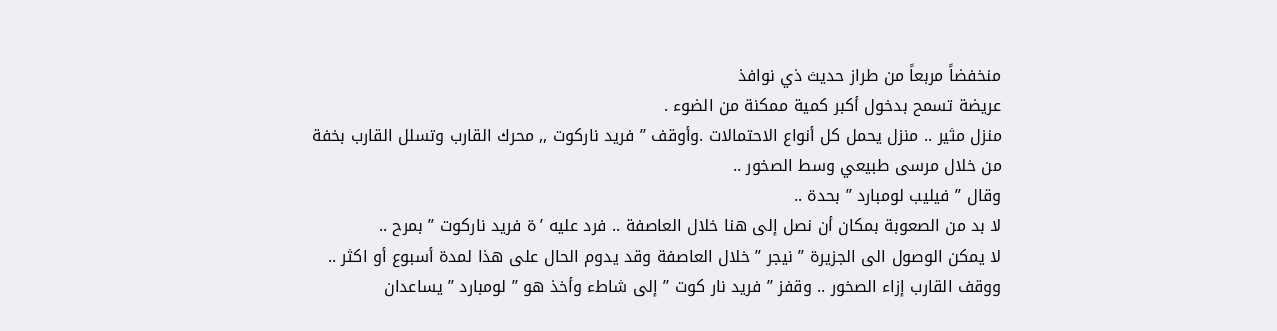منخفضاً مربعاً من طراز حديث ذي نوافذ
عريضة تسمح بدخول أكبر كمية ممكنة من الضوء .
منزل مثير .. منزل يحمل كل أنواع الاحتمالات .وأوقف ’’ فريد ناركوت ,, محرك القارب وتسلل القارب بخفة
من خلال مرسى طبيعي وسط الصخور ..
وقال ’’ فيليب لومبارد ’’ بحدة ..
لا بد من الصعوبة بمكان أن نصل إلى هنا خلال العاصفة .. فرد عليه ’ة فريد ناركوت ’’ بمرح ..
لا يمكن الوصول الى الجزيرة ’’ نيجر ’’ خلال العاصفة وقد يدوم الحال على هذا لمدة أسبوع أو اكثر ..
ووقف القارب إزاء الصخور .. وقفز ’’ فريد نار كوت ’’ إلى شاطء وأخذ هو ’’ لومبارد ’’ يساعدان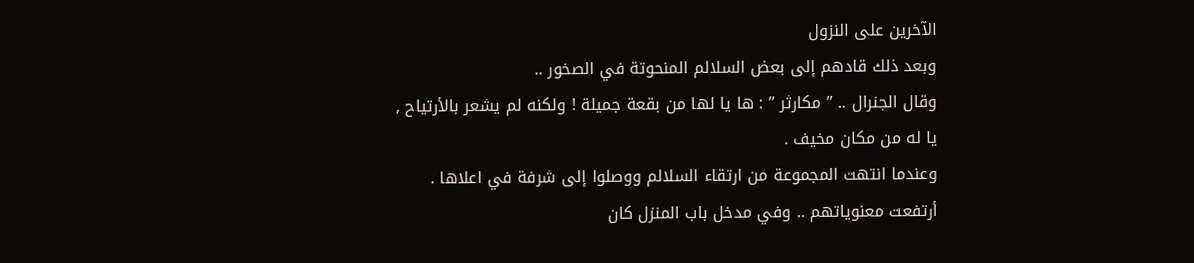الآخرين على النزول
وبعد ذلك قادهم إلى بعض السلالم المنحوتة في الصخور ..
وقال الجنرال .. ’’ مكارثر ’’ : ها يا لها من بقعة جميلة ! ولكنه لم يشعر بالأرتياح , يا له من مكان مخيف .
وعندما انتهت المجموعة من ارتقاء السلالم ووصلوا إلى شرفة في اعلاها .
أرتفعت معنوياتهم .. وفي مدخل باب المنزل كان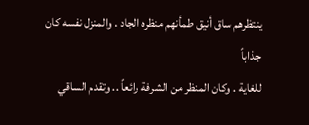ينتظرهم ساق أنيق طمأنهم منظره الجاد . والمنزل نفسه كان جذاباً
للغاية . وكان المنظر من الشرفة رائعاً .. وتقدم الساقي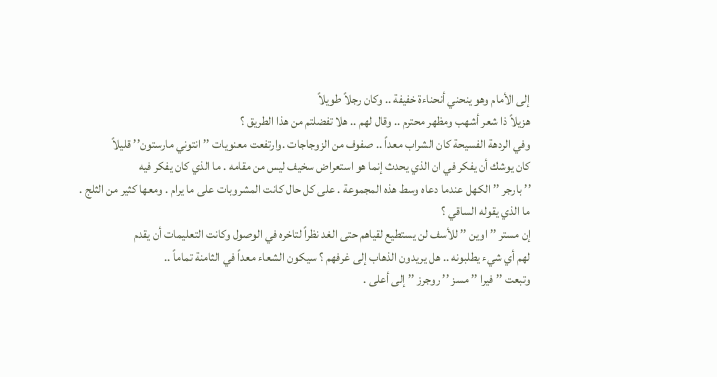إلى الأمام وهو ينحني أنحناءة خفيفة .. وكان رجلاً طويلاً
هزيلاً ذا شعر أشهب ومظهر محترم .. وقال لهم .. هلا تفضلتم من هذا الطريق ؟
وفي الردهة الفسيحة كان الشراب معداً .. صفوف من الزوجاجات .وارتفعت معنويات ’’ انتوني مارستون’’ قليلاً
كان يوشك أن يفكر في ان الذي يحدث إنما هو استعراض سخيف ليس من مقامه . ما الذي كان يفكر فيه
’’ بارجر ’’ الكهل عندما دعاه وسط هذه المجموعة . على كل حال كانت المشروبات على ما يرام . ومعها كثير من الثلج .
ما الذي يقوله الساقي ؟
إن مستر ’’ اوين ’’ للأسف لن يستطيع لقياهم حتى الغد نظراً لتاخره في الوصول وكانت التعليمات أن يقدم
لهم أي شيء يطلبونه .. هل يريدون الذهاب إلى غرفهم ؟ سيكون الشعاء معداً في الثامنة تماماً ..
وتبعت ’’ فيرا ’’ مسز ’’ روجرز ’’ إلى أعلى .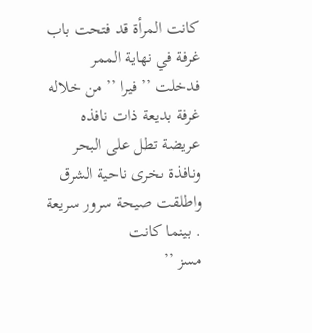كانت المرأة قد فتحت باب غرفة في نهاية الممر فدخلت ’’ فيرا ’’ من خلاله
غرفة بديعة ذات نافذه عريضة تطل على البحر ونافذة ىخرى ناحية الشرق واطلقت صيحة سرور سريعة . بينما كانت
مسز ’’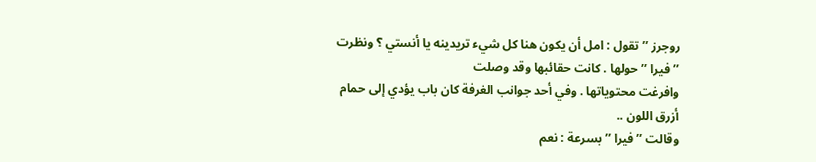روجرز ’’ تقول : امل أن يكون هنا كل شيء تريدينه يا أنستي ؟ ونظرت ’’ فيرا ’’ حولها . كانت حقائبها وقد وصلت
وافرغت محتوياتها . وفي أحد جوانب الغرفة كان باب يؤدي إلى حمام أزرق اللون ..
وقالت ’’ فيرا ’’ بسرعة : نعم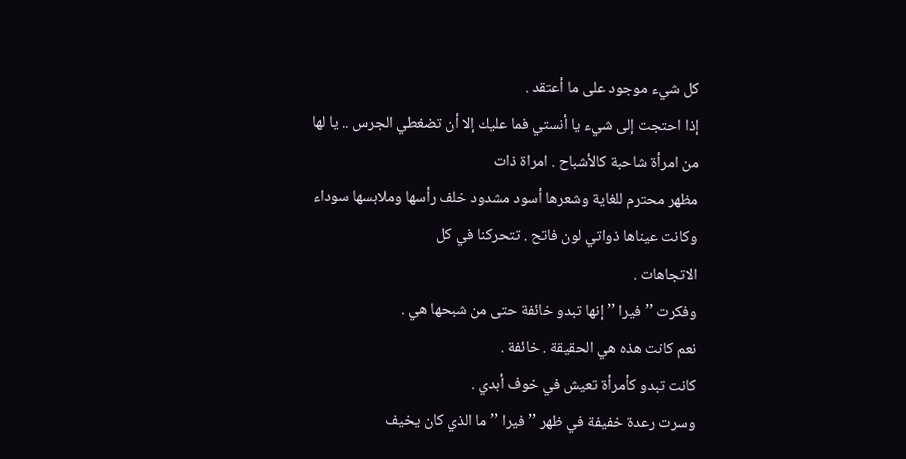كل شيء موجود على ما أعتقد .
إذا احتجت إلى شيء يا أنستي فما عليك إلا أن تضغطي الجرس .. يا لها من امرأة شاحبة كالأشباح . امراة ذات
مظهر محترم للغاية وشعرها أسود مشدود خلف رأسها وملابسها سوداء وكانت عيناها ذواتي لون فاتح . تتحركنا في كل
الاتجاهات .
وفكرت ’’ فيرا ’’ إنها تبدو خائفة حتى من شبحها هي .
نعم كانت هذه هي الحقيقة . خائفة .
كانت تبدو كأمرأة تعيش في خوف أبدي .
وسرت رعدة خفيفة في ظهر ’’ فيرا ’’ ما الذي كان يخيف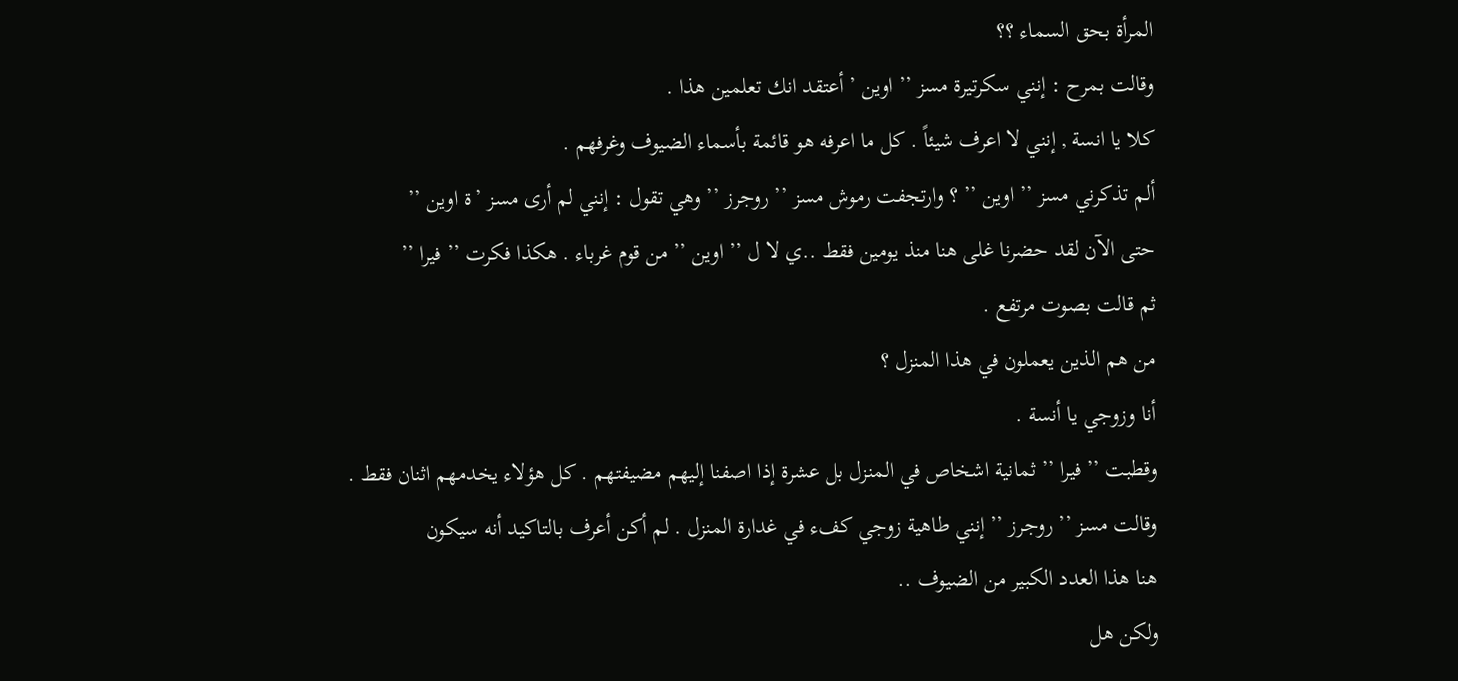المرأة بحق السماء ؟؟
وقالت بمرح : إنني سكرتيرة مسز ’’ اوين ’ أعتقد انك تعلمين هذا .
كلا يا انسة , إنني لا اعرف شيئاً . كل ما اعرفه هو قائمة بأسماء الضيوف وغرفهم .
ألم تذكرني مسز ’’ اوين ’’ ؟ وارتجفت رموش مسز ’’ روجرز ’’ وهي تقول : إنني لم أرى مسز ’ة اوين ’’
حتى الآن لقد حضرنا غلى هنا منذ يومين فقط ..ي لا ل ’’ اوين ’’ من قوم غرباء . هكذا فكرت ’’ فيرا ’’
ثم قالت بصوت مرتفع .
من هم الذين يعملون في هذا المنزل ؟
أنا وزوجي يا أنسة .
وقطبت ’’ فيرا ’’ ثمانية اشخاص في المنزل بل عشرة إذا اصفنا إليهم مضيفتهم . كل هؤلاء يخدمهم اثنان فقط .
وقالت مسز ’’ روجرز ’’ إنني طاهية زوجي كفء في غدارة المنزل . لم أكن أعرف بالتاكيد أنه سيكون
هنا هذا العدد الكبير من الضيوف ..
ولكن هل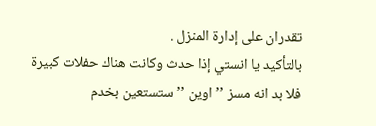تقدران على إدارة المنزل .
بالتأكيد يا انستي إذا حدث وكانت هناك حفلات كبيرة فلا بد انه مسز ’’ اوين ’’ ستستعين بخدم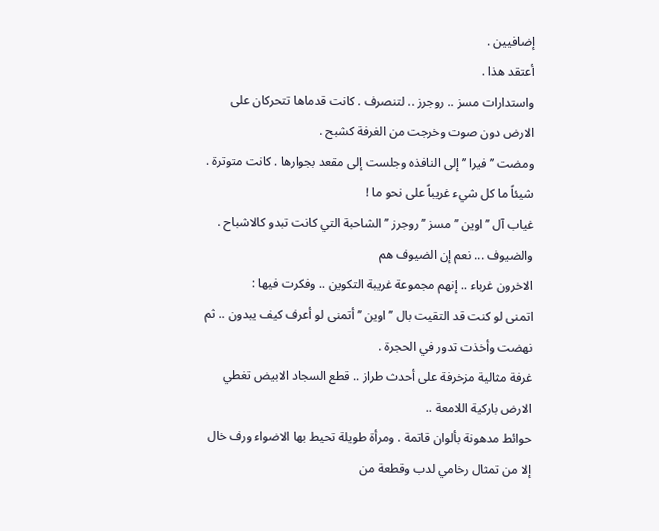إضافيين .
أعتقد هذا .
واستدارات مسز .. روجرز .. لتنصرف . كانت قدماها تتحركان على الارض دون صوت وخرجت من الغرفة كشبح .
ومضت ’’ فيرا ’’ إلى النافذه وجلست إلى مقعد بجوارها . كانت متوترة . شيئاً ما كل شيء غريباً على نحو ما !
غياب آل ’’ اوين ’’ مسز ’’ روجرز ’’ الشاحبة التي كانت تبدو كالاشباح . والضيوف ... نعم إن الضيوف هم
الاخرون غرباء .. إنهم مجموعة غريبة التكوين .. وفكرت فيها :
اتمنى لو كنت قد التقيت بال ’’ اوين ’’ أتمنى لو أعرف كيف يبدون .. ثم نهضت وأخذت تدور في الحجرة .
غرفة مثالية مزخرفة على أحدث طراز .. قطع السجاد الابيض تغطي الارض باركية اللامعة ..
حوائط مدهونة بألوان قاتمة . ومرأة طويلة تحيط بها الاضواء ورف خال إلا من تمثال رخامي لدب وقطعة من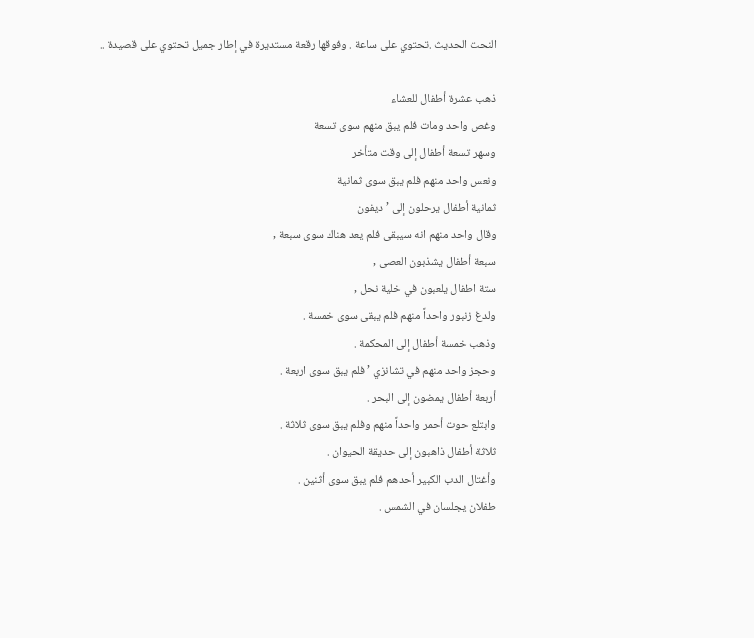النحت الحديث .تحتوي على ساعة . وفوقها رقعة مستديرة في إطار جميل تحتوي على قصيدة ..

ذهب عشرة أطفال للعشاء
وغص واحد ومات فلم يبق منهم سوى تسعة
وسهر تسعة أطفال إلى وقت متأخر
ونعس واحد منهم فلم يبق سوى ثمانية
ثمانية أطفال يرحلون إلى ’ ديفون
وقال واحد منهم انه سيبقى فلم يعد هناك سوى سبعة ,
سبعة أطفال يشذبون العصى ,
ستة اطفال يلعبون في خلية نحل ,
ولدغ زنبور واحداً منهم فلم يبقى سوى خمسة .
وذهب خمسة أطفال إلى المحكمة .
وحجز واحد منهم في تشانزي ’ فلم يبق سوى اربعة .
أربعة أطفال يمضون إلى البحر .
وابتلع حوت أحمر واحداً منهم وفلم يبق سوى ثلاثة .
ثلاثة أطفال ذاهبون إلى حديقة الحيوان .
وأغتال الدب الكبير أحدهم فلم يبق سوى أثنين .
طفلان يجلسان في الشمس .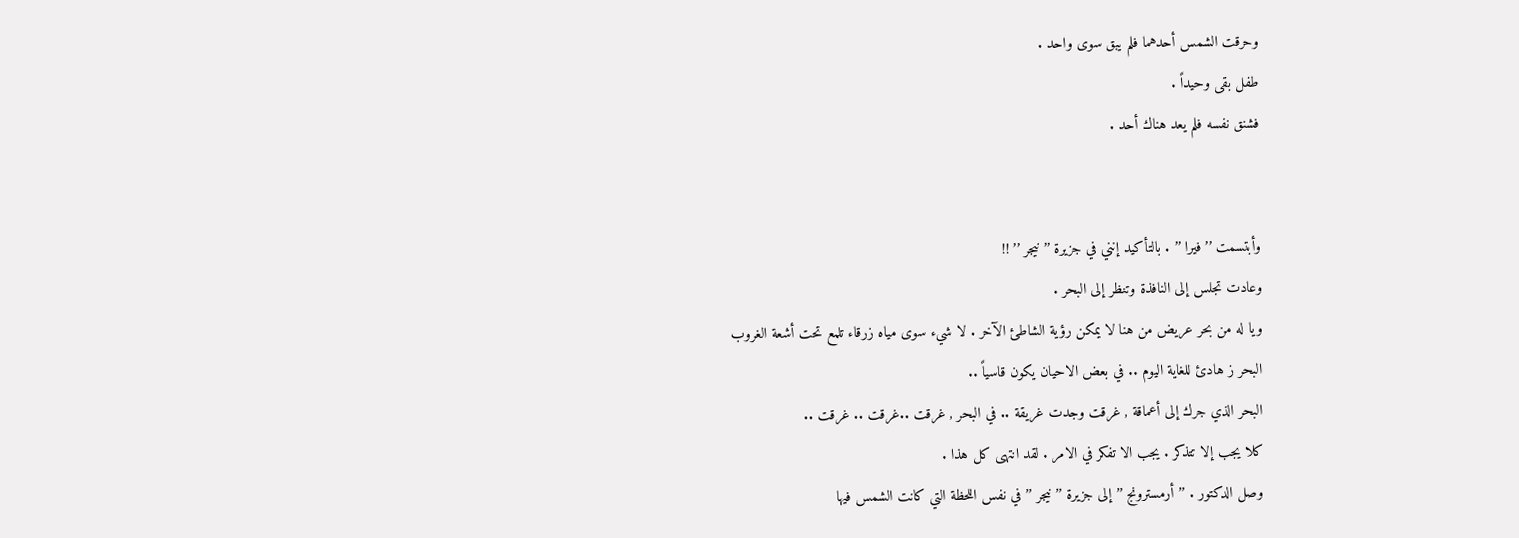وحرقت الشمس أحدهما فلم يبق سوى واحد .
طفل بقى وحيداً .
فشنق نفسه فلم يعد هناك أحد .


وأبتسمت ’’ فيرا ’’ . بالتأكيد إنني في جزيرة ’’ نيجر ’’ !!
وعادت تجلس إلى النافذة وتنظر إلى البحر .
ويا له من بحر عريض من هنا لا يمكن رؤية الشاطئ الآخر . لا شيء سوى مياه زرقاء تلمع تحت أشعة الغروب
البحر ز هادئ للغاية اليوم .. في بعض الاحيان يكون قاسياً ..
البحر الذي جرك إلى أعماقة , غرقت وجدت غريقة .. في البحر , غرقت ..غرقت .. غرقت ..
كلا يجب إلا تتذكر . يجب الا تفكر في الامر . لقد انتهى كل هذا .
وصل الدكتور . ’’ أرمسترونج ’’ إلى جزيرة ’’ نيجر ’’ في نفس اللحظة التي كانت الشمس فيها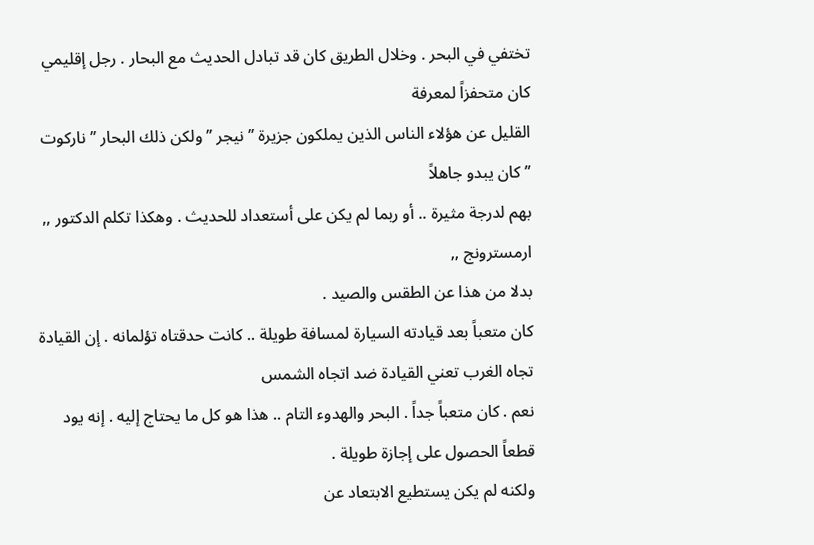تختفي في البحر . وخلال الطريق كان قد تبادل الحديث مع البحار . رجل إقليمي كان متحفزاً لمعرفة
القليل عن هؤلاء الناس الذين يملكون جزيرة ’’ نيجر ’’ ولكن ذلك البحار ’’ ناركوت ’’ كان يبدو جاهلاً
بهم لدرجة مثيرة .. أو ربما لم يكن على أستعداد للحديث . وهكذا تكلم الدكتور ,, ارمسترونج ,,
بدلا من هذا عن الطقس والصيد .
كان متعباً بعد قيادته السيارة لمسافة طويلة .. كانت حدقتاه تؤلمانه . إن القيادة تجاه الغرب تعني القيادة ضد اتجاه الشمس
نعم . كان متعباً جداً . البحر والهدوء التام .. هذا هو كل ما يحتاج إليه . إنه يود قطعاً الحصول على إجازة طويلة .
ولكنه لم يكن يستطيع الابتعاد عن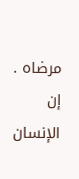مرضاه . إن الإنسان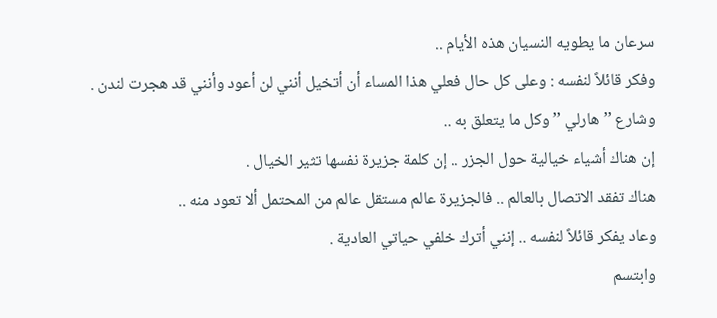سرعان ما يطويه النسيان هذه الأيام ..
وفكر قائلاً لنفسه : وعلى كل حال فعلي هذا المساء أن أتخيل أنني لن أعود وأنني قد هجرت لندن .
وشارع ’’ هارلي ’’ وكل ما يتعلق به ..
إن هناك أشياء خيالية حول الجزر .. إن كلمة جزيرة نفسها تثير الخيال .
هناك تفقد الاتصال بالعالم .. فالجزيرة عالم مستقل عالم من المحتمل ألا تعود منه ..
وعاد يفكر قائلاً لنفسه .. إنني أترك خلفي حياتي العادية .
وابتسم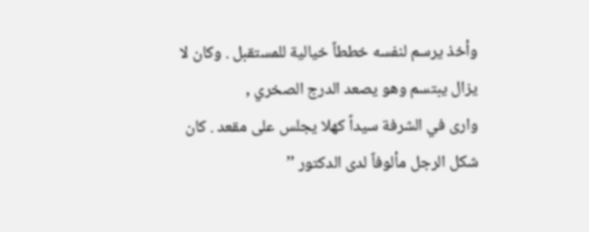وأخذ يرسم لنفسه خططاً خيالية للمستقبل . وكان لا يزال يبتسم وهو يصعد الدرج الصخري ,
وارى في الشرفة سيداً كهلا يجلس على مقعد . كان شكل الرجل مألوفاً لدى الدكتور ’’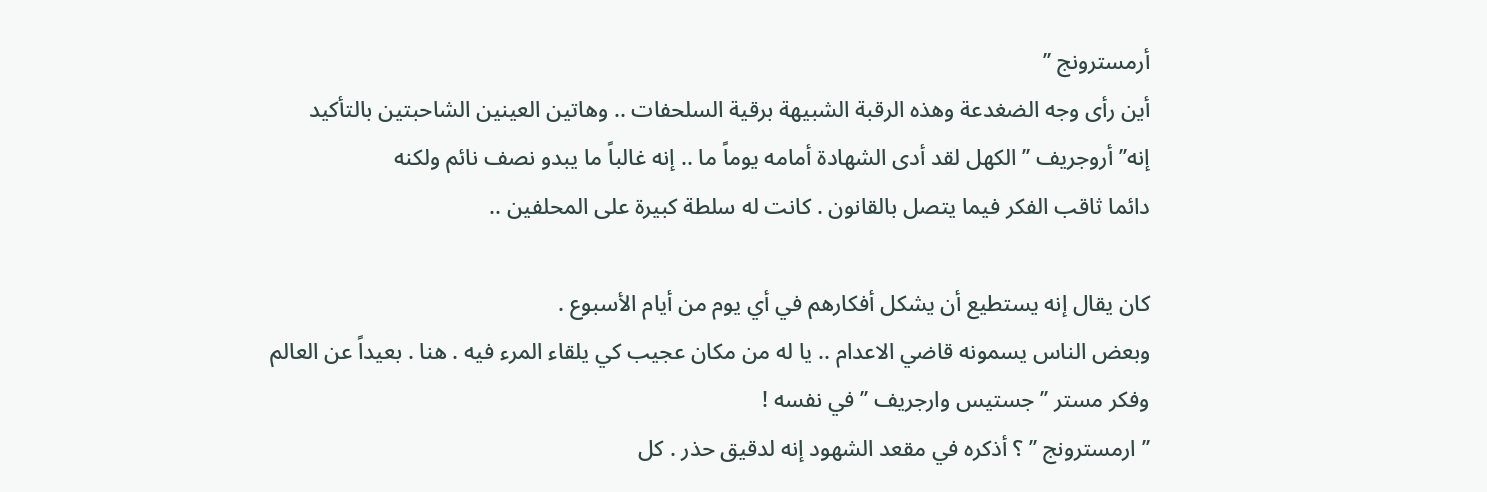أرمسترونج ’’
أين رأى وجه الضغدعة وهذه الرقبة الشبيهة برقية السلحفات .. وهاتين العينين الشاحبتين بالتأكيد
إنه’’ أروجريف ’’ الكهل لقد أدى الشهادة أمامه يوماً ما .. إنه غالباً ما يبدو نصف نائم ولكنه
دائما ثاقب الفكر فيما يتصل بالقانون . كانت له سلطة كبيرة على المحلفين ..

كان يقال إنه يستطيع أن يشكل أفكارهم في أي يوم من أيام الأسبوع .
وبعض الناس يسمونه قاضي الاعدام .. يا له من مكان عجيب كي يلقاء المرء فيه . هنا . بعيداً عن العالم
وفكر مستر ’’ جستيس وارجريف ’’ في نفسه !
’’ ارمسترونج ’’ ؟ أذكره في مقعد الشهود إنه لدقيق حذر . كل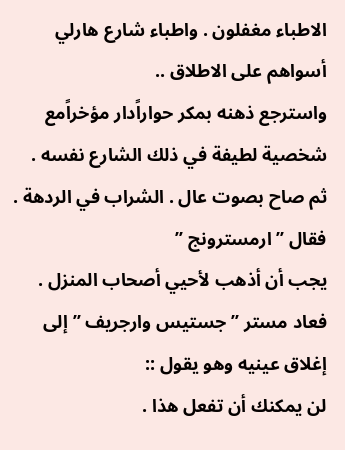الاطباء مغفلون . واطباء شارع هارلي
أسواهم على الاطلاق ..
واسترجع ذهنه بمكر حواراًدار مؤخراًمع شخصية لطيفة في ذلك الشارع نفسه .
ثم صاح بصوت عال . الشراب في الردهة .
فقال ’’ ارمسترونج ’’
يجب أن أذهب لأحيي أصحاب المنزل . فعاد مستر ’’ جستيس وارجريف ’’إلى إغلاق عينيه وهو يقول ::
لن يمكنك أن تفعل هذا .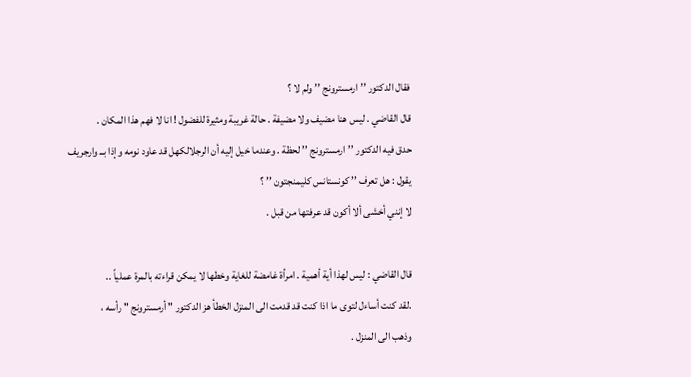فقال الدكتور ’’ ارمسترونج ’’ ولم لا ؟
قال القاضي . ليس هنا مضيف ولا مضيفة . حالة غريبة ومثيرة للفضول ! انا لا فهم هذا المكان .
حدق فيه الدكتور ’’ ارمسترونج ’’ لحظة . وعندما خيل إليه أن الرجلالكهل قد عاود نومه وإذا بــ وارجريف
يقول : هل تعرف ’’ كونستانس كليمنجتون ’’ ؟
لا إنني أخشى ألا أكون قد عرفتها من قبل .

قال القاضي : ليس لهذا أية أهمية . امرأة غامضة للغاية وخطها لا يمكن قراءته بالمرة عملياً ..
.لقد كنت أساءل لتوى ما اذا كنت قد قدمت الى المنزل الخطأ هز الدكتور " أرمسترونج " رأسه ،
وذهب الى المنزل .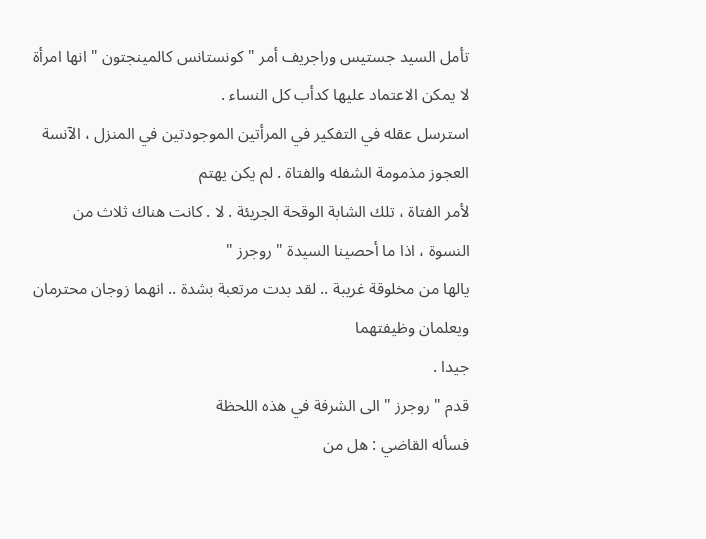تأمل السيد جستيس وراجريف أمر " كونستانس كالمينجتون " انها امرأة لا يمكن الاعتماد عليها كدأب كل النساء .
استرسل عقله في التفكير في المرأتين الموجودتين في المنزل ، الآنسة العجوز مذمومة الشفله والفتاة . لم يكن يهتم
لأمر الفتاة ، تلك الشابة الوقحة الجريئة . لا . كانت هناك ثلاث من النسوة ، اذا ما أحصينا السيدة " روجرز "
يالها من مخلوقة غريبة .. لقد بدت مرتعبة بشدة .. انهما زوجان محترمان ويعلمان وظيفتهما
جيدا .
قدم " روجرز " الى الشرفة في هذه اللحظة
فسأله القاضي : هل من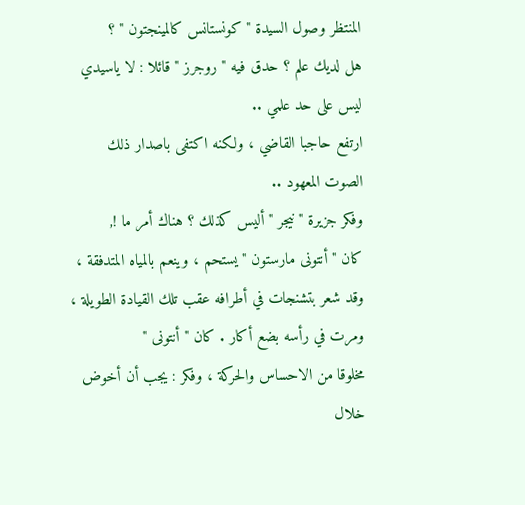المنتظر وصول السيدة " كونستانس كالمينجتون " ؟
هل لديك علم ؟ حدق فيه " روجرز " قائلا : لا ياسيدي ليس على حد علمي ..
ارتفع حاجبا القاضي ، ولكنه اكتفى باصدار ذلك الصوت المعهود ..
وفكر جزيرة " نيجر " أليس كذلك ؟ هناك أمر ما !,
كان " أنتونى مارستون " يستحم ، وينعم بالمياه المتدفقة ، وقد شعر بتشنجات في أطرافه عقب تلك القيادة الطويلة ،
ومرت في رأسه بضع أكار . كان " أنتونى "
مخلوقا من الاحساس والحركة ، وفكر : يجب أن أخوض خلال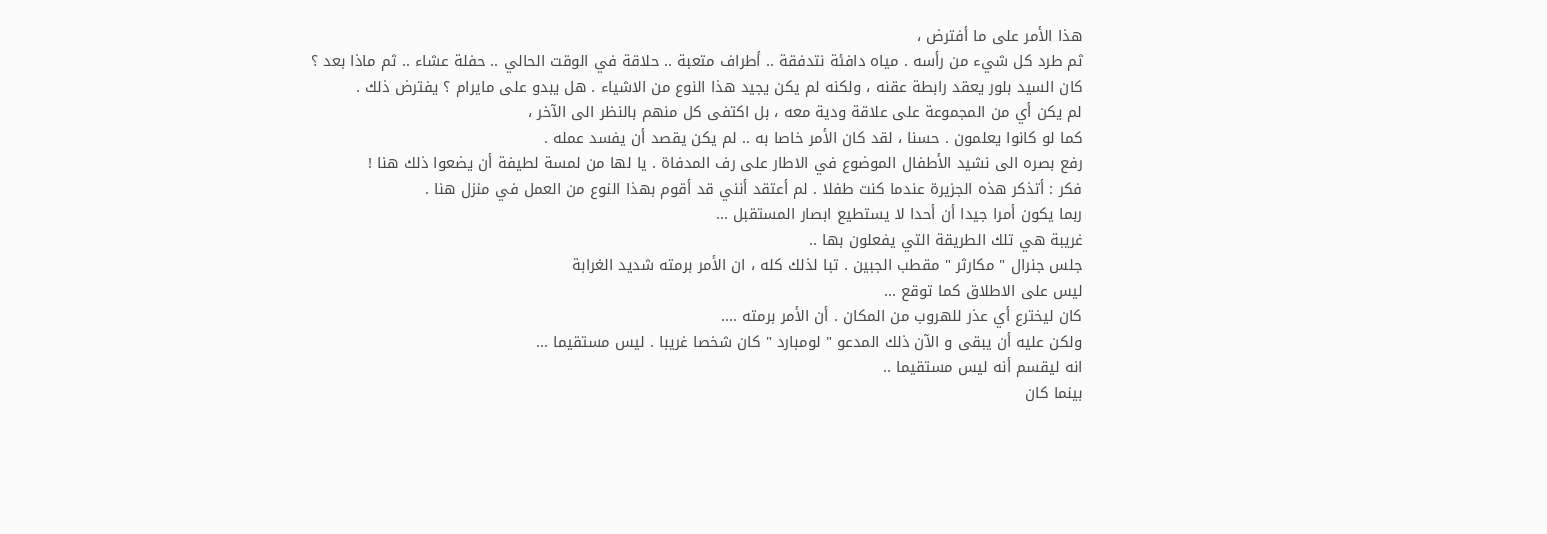هذا الأمر على ما أفترض ،
ثم طرد كل شيء من رأسه . مياه دافئة نتدفقة .. أطراف متعبة .. حلاقة في الوقت الحالي .. حفلة عشاء .. ثم ماذا بعد ؟
كان السيد بلور يعقد رابطة عقنه ، ولكنه لم يكن يجيد هذا النوع من الاشياء . هل يبدو على مايرام ؟ يفترض ذلك .
لم يكن أي من المجموعة على علاقة ودية معه ، بل اكتفى كل منهم بالنظر الى الآخر ،
كما لو كانوا يعلمون . حسنا ، لقد كان الأمر خاصا به .. لم يكن يقصد أن يفسد عمله .
رفع بصره الى نشيد الأطفال الموضوع في الاطار على رف المدفاة . يا لها من لمسة لطيفة أن يضعوا ذلك هنا !
فكر : أتذكر هذه الجزيرة عندما كنت طفلا . لم أعتقد أنني قد أقوم بهذا النوع من العمل في منزل هنا .
ربما يكون أمرا جيدا أن أحدا لا يستطيع ابصار المستقبل ...
غريبة هي تلك الطريقة التي يفعلون بها ..
جلس جنرال " مكارثر " مقطب الجبين . تبا لذلك كله ، ان الأمر برمته شديد الغرابة
ليس على الاطلاق كما توقع ...
كان ليخترع أي عذر للهروب من المكان . أن الأمر برمته ....
ولكن عليه أن يبقى و الآن ذلك المدعو " لومبارد " كان شخصا غريبا . ليس مستقيما ...
انه ليقسم أنه ليس مستقيما ..
بينما كان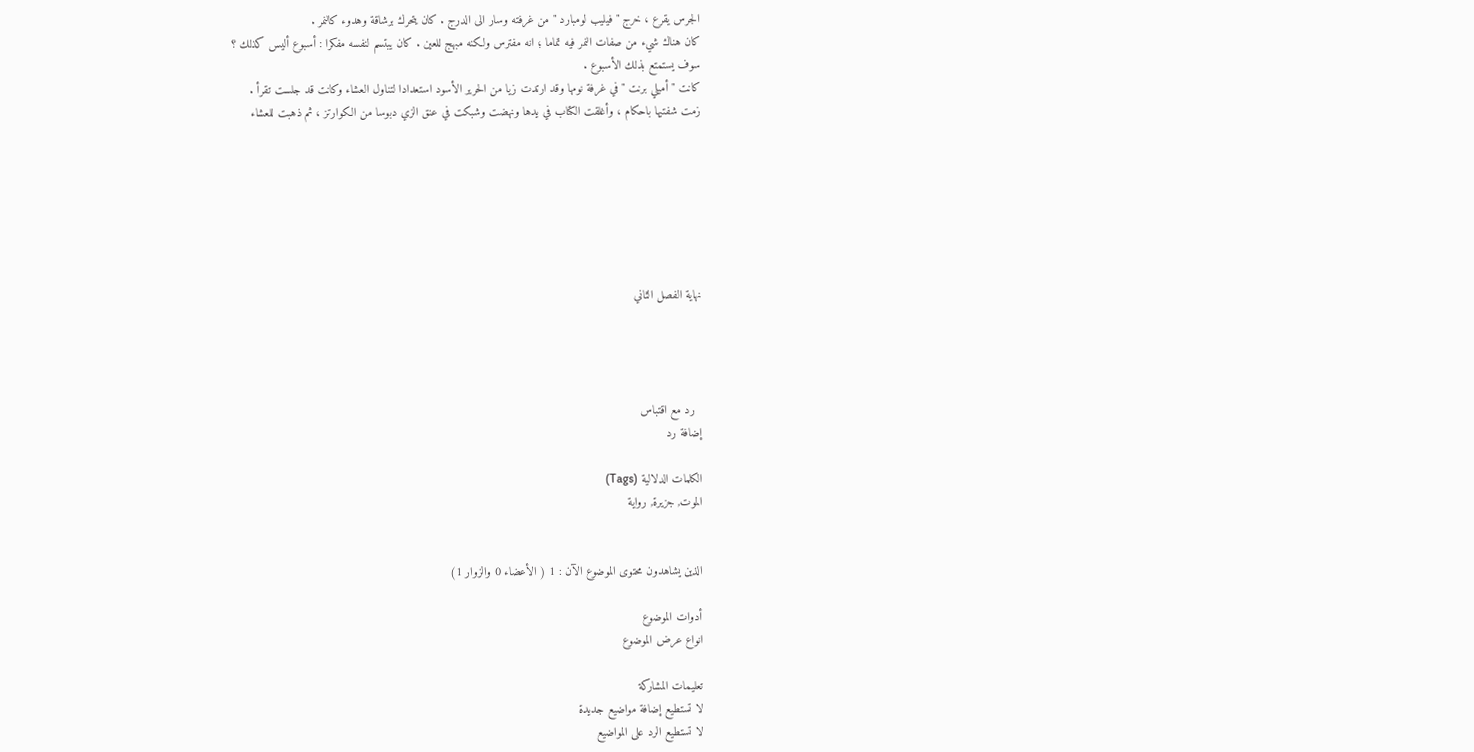الجرس يقرع ، خرج " فيليب لومبارد " من غرفته وسار الى الدرج . كان يتحرك برشاقة وهدوء كالنمر .
كان هناك شيء من صفات النمر فيه تماما ؛ انه مفترس ولكنه مبهج للعين . كان يبتسم لنفسه مفكرا : أسبوع أليس كذلك ؟
سوف يستمتع بذلك الأسبوع .
كانت " أميلي برنت " في غرفة نومها وقد ارتدت زيا من الحرير الأسود استعدادا لتناول العشاء وكانت قد جلست تقرأ .
زمت شفتيها باحكام ، وأغلقت الكتاب في يدها ونهضت وشبكت في عنق الزي دبوسا من الكوارتز ، ثم ذهبت للعشاء







نهاية الفصل الثاني




  رد مع اقتباس
إضافة رد

الكلمات الدلالية (Tags)
الموت, جزيرة, رواية


الذين يشاهدون محتوى الموضوع الآن : 1 ( الأعضاء 0 والزوار 1)

أدوات الموضوع
انواع عرض الموضوع

تعليمات المشاركة
لا تستطيع إضافة مواضيع جديدة
لا تستطيع الرد على المواضيع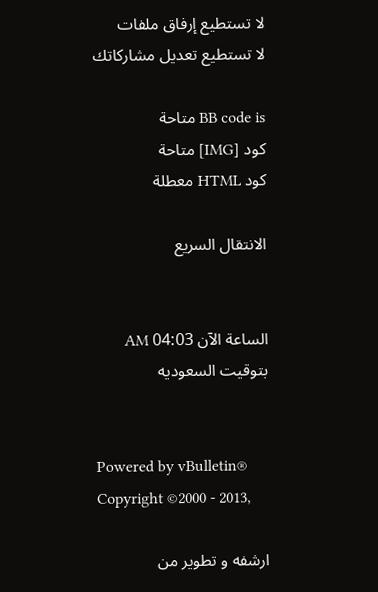لا تستطيع إرفاق ملفات
لا تستطيع تعديل مشاركاتك

BB code is متاحة
كود [IMG] متاحة
كود HTML معطلة

الانتقال السريع


الساعة الآن 04:03 AM بتوقيت السعوديه


Powered by vBulletin® Copyright ©2000 - 2013,

ارشفه و تطوير من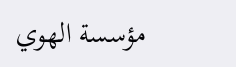مؤسسة الهوي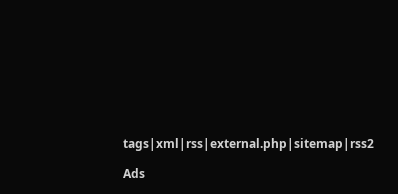tags|xml|rss|external.php|sitemap|rss2

Ads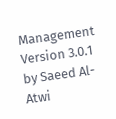Management Version 3.0.1 by Saeed Al-Atwi